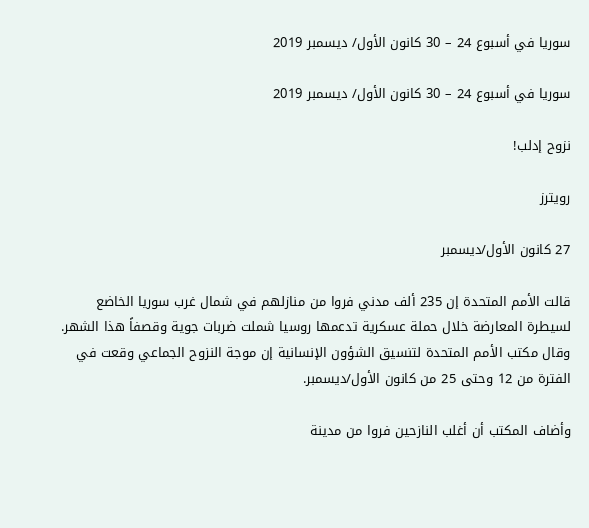سوريا في أسبوع 24 – 30 كانون الأول/ ديسمبر 2019

سوريا في أسبوع 24 – 30 كانون الأول/ ديسمبر 2019

نزوح إدلب!

رويترز

27 كانون الأول/ديسمبر

قالت الأمم المتحدة إن 235 ألف مدني فروا من منازلهم في شمال غرب سوريا الخاضع لسيطرة المعارضة خلال حملة عسكرية تدعمها روسيا شملت ضربات جوية وقصفاً هذا الشهر. وقال مكتب الأمم المتحدة لتنسيق الشؤون الإنسانية إن موجة النزوح الجماعي وقعت في الفترة من 12 وحتى 25 من كانون الأول/ديسمبر.

وأضاف المكتب أن أغلب النازحين فروا من مدينة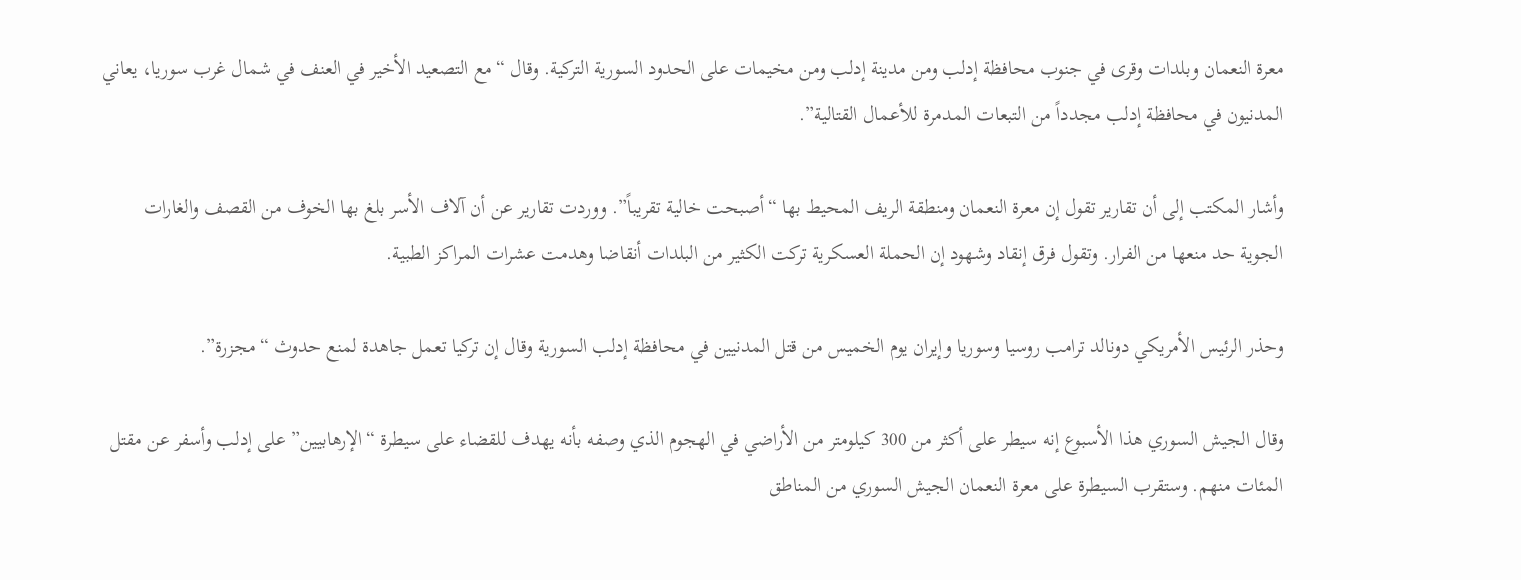معرة النعمان وبلدات وقرى في جنوب محافظة إدلب ومن مدينة إدلب ومن مخيمات على الحدود السورية التركية. وقال “مع التصعيد الأخير في العنف في شمال غرب سوريا، يعاني المدنيون في محافظة إدلب مجدداً من التبعات المدمرة للأعمال القتالية”.

وأشار المكتب إلى أن تقارير تقول إن معرة النعمان ومنطقة الريف المحيط بها “أصبحت خالية تقريباً”. ووردت تقارير عن أن آلاف الأسر بلغ بها الخوف من القصف والغارات الجوية حد منعها من الفرار. وتقول فرق إنقاد وشهود إن الحملة العسكرية تركت الكثير من البلدات أنقاضا وهدمت عشرات المراكز الطبية.

وحذر الرئيس الأمريكي دونالد ترامب روسيا وسوريا وإيران يوم الخميس من قتل المدنيين في محافظة إدلب السورية وقال إن تركيا تعمل جاهدة لمنع حدوث “مجزرة”.

وقال الجيش السوري هذا الأسبوع إنه سيطر على أكثر من 300 كيلومتر من الأراضي في الهجوم الذي وصفه بأنه يهدف للقضاء على سيطرة “الإرهابيين” على إدلب وأسفر عن مقتل المئات منهم. وستقرب السيطرة على معرة النعمان الجيش السوري من المناطق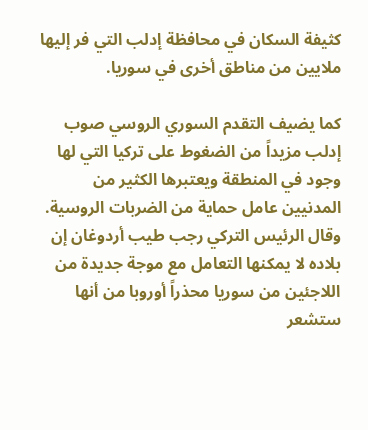كثيفة السكان في محافظة إدلب التي فر إليها ملايين من مناطق أخرى في سوريا.

كما يضيف التقدم السوري الروسي صوب إدلب مزيداً من الضغوط على تركيا التي لها وجود في المنطقة ويعتبرها الكثير من المدنيين عامل حماية من الضربات الروسية. وقال الرئيس التركي رجب طيب أردوغان إن بلاده لا يمكنها التعامل مع موجة جديدة من اللاجئين من سوريا محذراً أوروبا من أنها ستشعر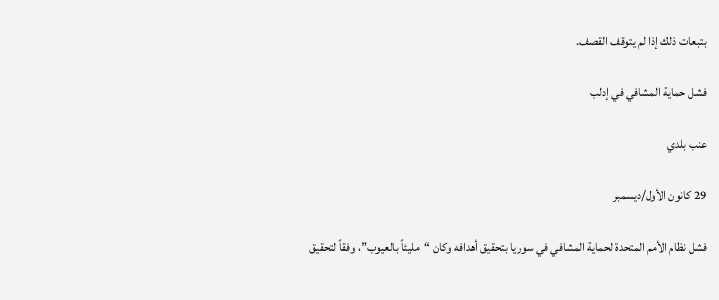بتبعات ذلك إذا لم يتوقف القصف.

فشل حماية المشافي في إدلب

عنب بلدي

29 كانون الأول/ديسمبر

فشل نظام الأمم المتحدة لحماية المشافي في سوريا بتحقيق أهدافه وكان “مليئاً بالعيوب”، وفقاً لتحقيق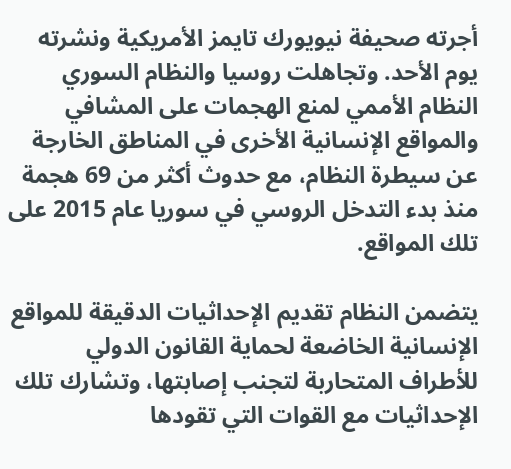أجرته صحيفة نيويورك تايمز الأمريكية ونشرته يوم الأحد. وتجاهلت روسيا والنظام السوري النظام الأممي لمنع الهجمات على المشافي والمواقع الإنسانية الأخرى في المناطق الخارجة عن سيطرة النظام، مع حدوث أكثر من 69 هجمة منذ بدء التدخل الروسي في سوريا عام 2015 على تلك المواقع.

يتضمن النظام تقديم الإحداثيات الدقيقة للمواقع الإنسانية الخاضعة لحماية القانون الدولي للأطراف المتحاربة لتجنب إصابتها، وتشارك تلك الإحداثيات مع القوات التي تقودها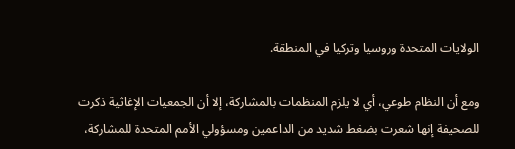الولايات المتحدة وروسيا وتركيا في المنطقة.

ومع أن النظام طوعي، أي لا يلزم المنظمات بالمشاركة، إلا أن الجمعيات الإغاثية ذكرت للصحيفة إنها شعرت بضغط شديد من الداعمين ومسؤولي الأمم المتحدة للمشاركة،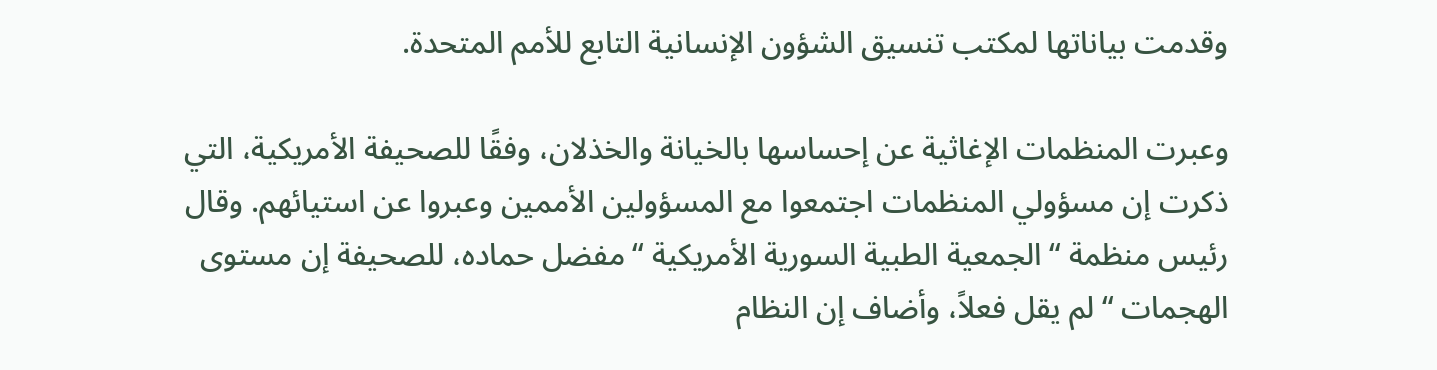وقدمت بياناتها لمكتب تنسيق الشؤون الإنسانية التابع للأمم المتحدة.

وعبرت المنظمات الإغاثية عن إحساسها بالخيانة والخذلان، وفقًا للصحيفة الأمريكية، التي ذكرت إن مسؤولي المنظمات اجتمعوا مع المسؤولين الأممين وعبروا عن استيائهم. وقال رئيس منظمة “الجمعية الطبية السورية الأمريكية “مفضل حماده، للصحيفة إن مستوى الهجمات “لم يقل فعلاً، وأضاف إن النظام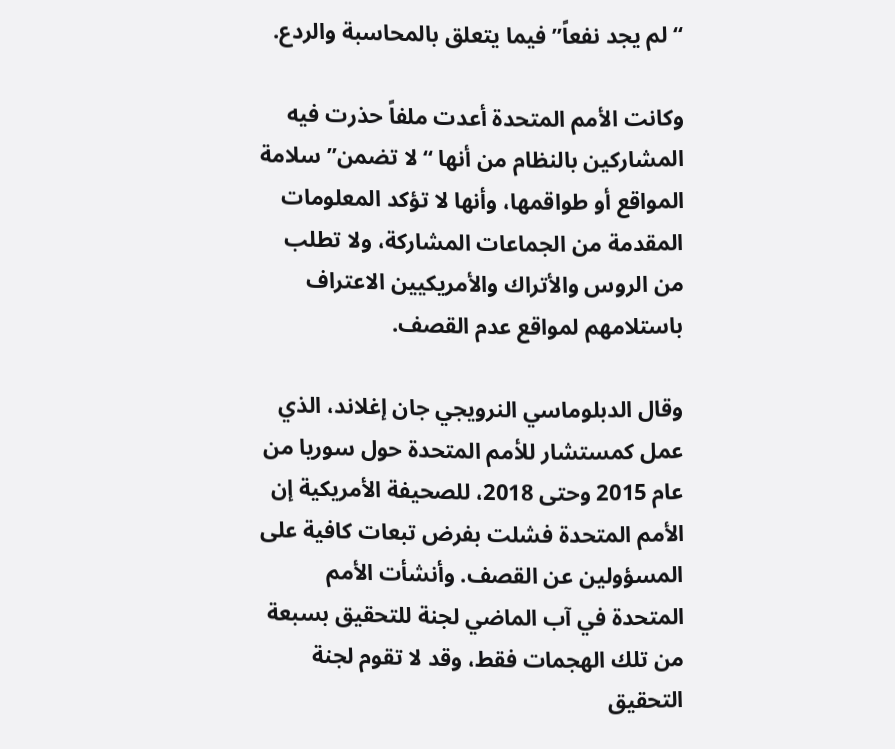“لم يجد نفعاً” فيما يتعلق بالمحاسبة والردع.

وكانت الأمم المتحدة أعدت ملفاً حذرت فيه المشاركين بالنظام من أنها “لا تضمن” سلامة المواقع أو طواقمها، وأنها لا تؤكد المعلومات المقدمة من الجماعات المشاركة، ولا تطلب من الروس والأتراك والأمريكيين الاعتراف باستلامهم لمواقع عدم القصف.

وقال الدبلوماسي النرويجي جان إغلاند، الذي عمل كمستشار للأمم المتحدة حول سوريا من عام 2015 وحتى 2018، للصحيفة الأمريكية إن الأمم المتحدة فشلت بفرض تبعات كافية على المسؤولين عن القصف. وأنشأت الأمم المتحدة في آب الماضي لجنة للتحقيق بسبعة من تلك الهجمات فقط، وقد لا تقوم لجنة التحقيق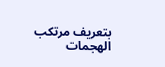بتعريف مرتكب الهجمات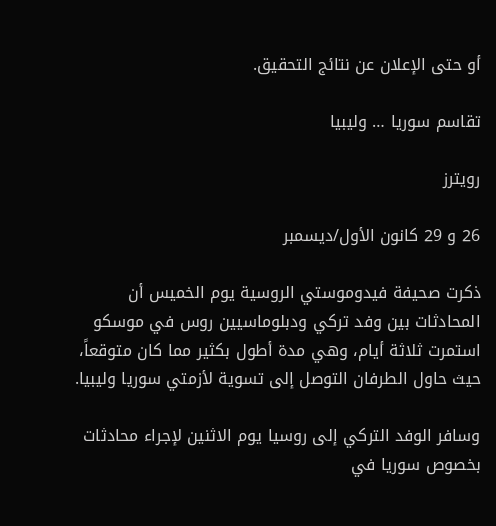أو حتى الإعلان عن نتائج التحقيق.

تقاسم سوريا … وليبيا

رويترز

26 و 29 كانون الأول/ديسمبر

ذكرت صحيفة فيدوموستي الروسية يوم الخميس أن المحادثات بين وفد تركي ودبلوماسيين روس في موسكو استمرت ثلاثة أيام، وهي مدة أطول بكثير مما كان متوقعاً، حيث حاول الطرفان التوصل إلى تسوية لأزمتي سوريا وليبيا.

وسافر الوفد التركي إلى روسيا يوم الاثنين لإجراء محادثات بخصوص سوريا في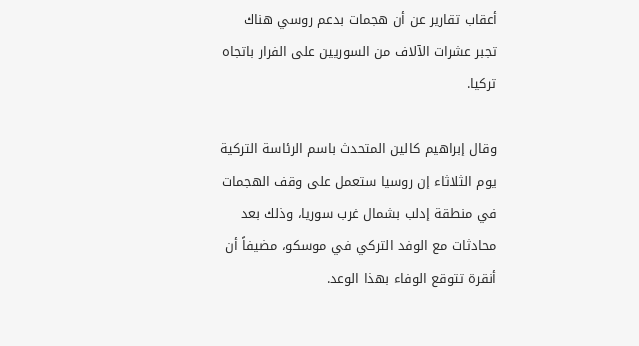أعقاب تقارير عن أن هجمات بدعم روسي هناك تجبر عشرات الآلاف من السوريين على الفرار باتجاه تركيا.

وقال إبراهيم كالين المتحدث باسم الرئاسة التركية يوم الثلاثاء إن روسيا ستعمل على وقف الهجمات في منطقة إدلب بشمال غرب سوريا، وذلك بعد محادثات مع الوفد التركي في موسكو، مضيفاً أن أنقرة تتوقع الوفاء بهذا الوعد.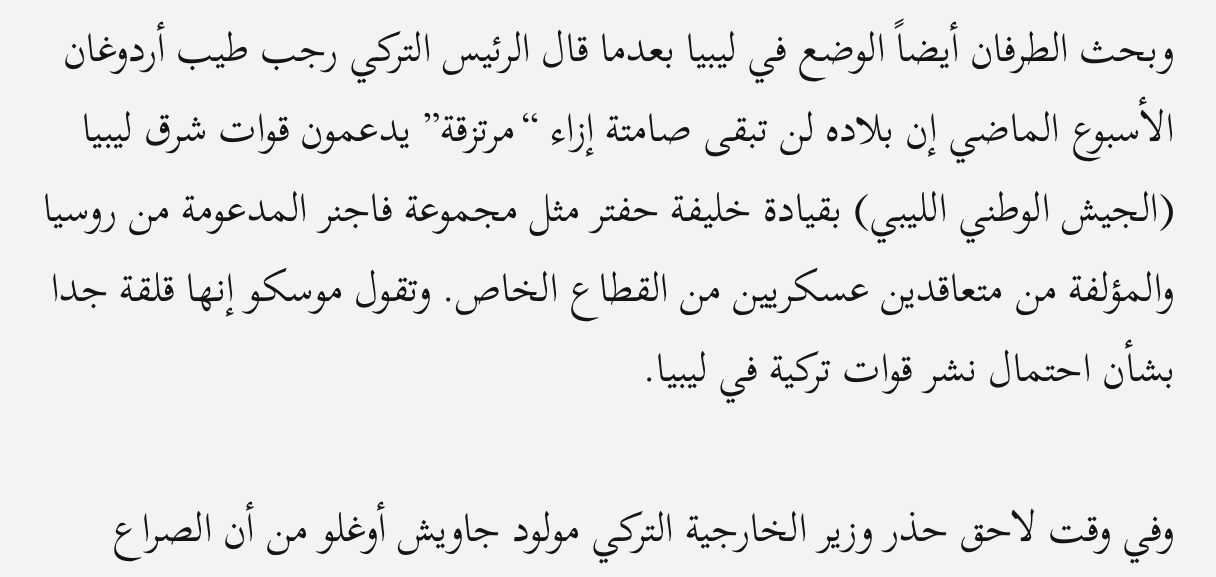وبحث الطرفان أيضاً الوضع في ليبيا بعدما قال الرئيس التركي رجب طيب أردوغان الأسبوع الماضي إن بلاده لن تبقى صامتة إزاء “مرتزقة” يدعمون قوات شرق ليبيا (الجيش الوطني الليبي) بقيادة خليفة حفتر مثل مجموعة فاجنر المدعومة من روسيا والمؤلفة من متعاقدين عسكريين من القطاع الخاص. وتقول موسكو إنها قلقة جدا بشأن احتمال نشر قوات تركية في ليبيا.

وفي وقت لاحق حذر وزير الخارجية التركي مولود جاويش أوغلو من أن الصراع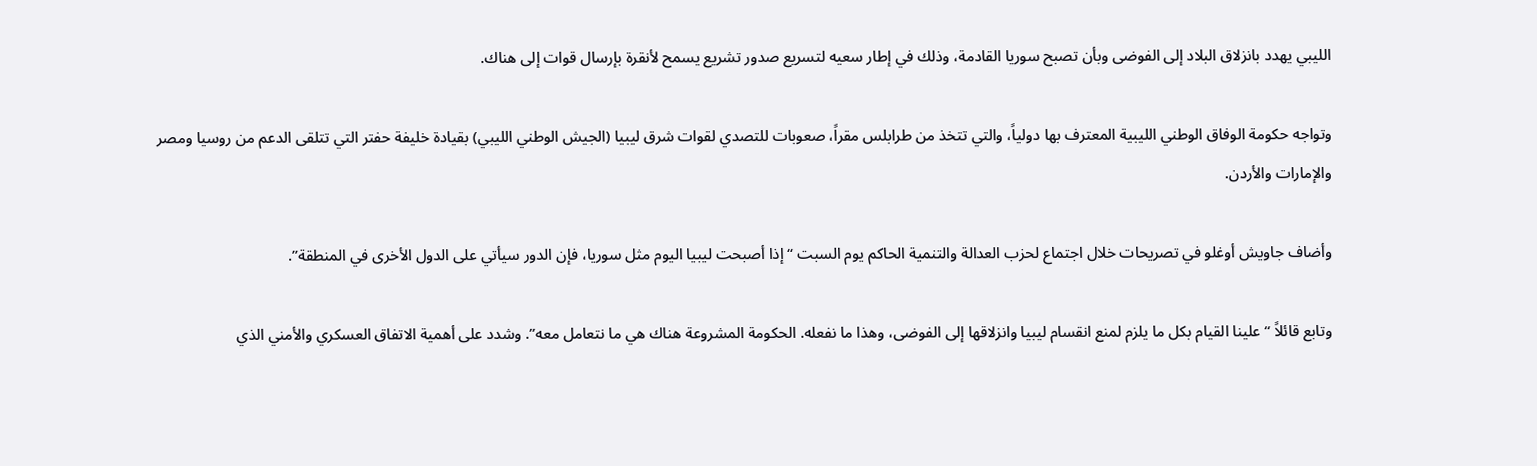الليبي يهدد بانزلاق البلاد إلى الفوضى وبأن تصبح سوريا القادمة، وذلك في إطار سعيه لتسريع صدور تشريع يسمح لأنقرة بإرسال قوات إلى هناك.

وتواجه حكومة الوفاق الوطني الليبية المعترف بها دولياً، والتي تتخذ من طرابلس مقراً، صعوبات للتصدي لقوات شرق ليبيا (الجيش الوطني الليبي) بقيادة خليفة حفتر التي تتلقى الدعم من روسيا ومصر والإمارات والأردن.

وأضاف جاويش أوغلو في تصريحات خلال اجتماع لحزب العدالة والتنمية الحاكم يوم السبت “إذا أصبحت ليبيا اليوم مثل سوريا، فإن الدور سيأتي على الدول الأخرى في المنطقة”.

وتابع قائلاً “علينا القيام بكل ما يلزم لمنع انقسام ليبيا وانزلاقها إلى الفوضى، وهذا ما نفعله. الحكومة المشروعة هناك هي ما نتعامل معه”. وشدد على أهمية الاتفاق العسكري والأمني الذي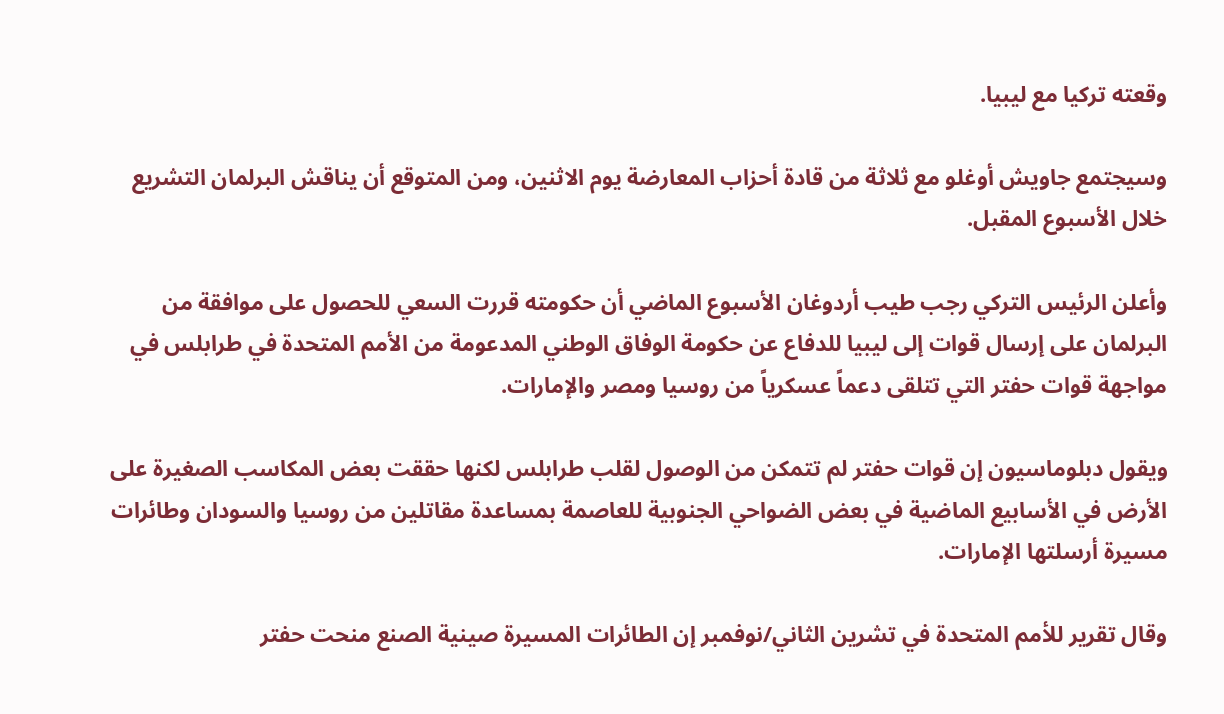وقعته تركيا مع ليبيا.

وسيجتمع جاويش أوغلو مع ثلاثة من قادة أحزاب المعارضة يوم الاثنين، ومن المتوقع أن يناقش البرلمان التشريع خلال الأسبوع المقبل.

وأعلن الرئيس التركي رجب طيب أردوغان الأسبوع الماضي أن حكومته قررت السعي للحصول على موافقة من البرلمان على إرسال قوات إلى ليبيا للدفاع عن حكومة الوفاق الوطني المدعومة من الأمم المتحدة في طرابلس في مواجهة قوات حفتر التي تتلقى دعماً عسكرياً من روسيا ومصر والإمارات.

ويقول دبلوماسيون إن قوات حفتر لم تتمكن من الوصول لقلب طرابلس لكنها حققت بعض المكاسب الصغيرة على الأرض في الأسابيع الماضية في بعض الضواحي الجنوبية للعاصمة بمساعدة مقاتلين من روسيا والسودان وطائرات مسيرة أرسلتها الإمارات.

وقال تقرير للأمم المتحدة في تشرين الثاني/نوفمبر إن الطائرات المسيرة صينية الصنع منحت حفتر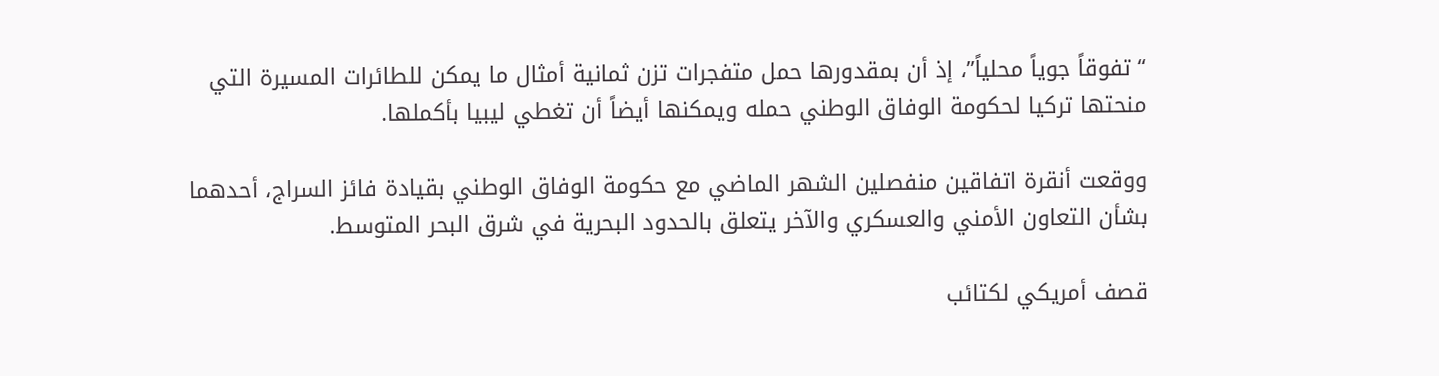“تفوقاً جوياً محلياً”، إذ أن بمقدورها حمل متفجرات تزن ثمانية أمثال ما يمكن للطائرات المسيرة التي منحتها تركيا لحكومة الوفاق الوطني حمله ويمكنها أيضاً أن تغطي ليبيا بأكملها.

ووقعت أنقرة اتفاقين منفصلين الشهر الماضي مع حكومة الوفاق الوطني بقيادة فائز السراج، أحدهما بشأن التعاون الأمني والعسكري والآخر يتعلق بالحدود البحرية في شرق البحر المتوسط.

قصف أمريكي لكتائب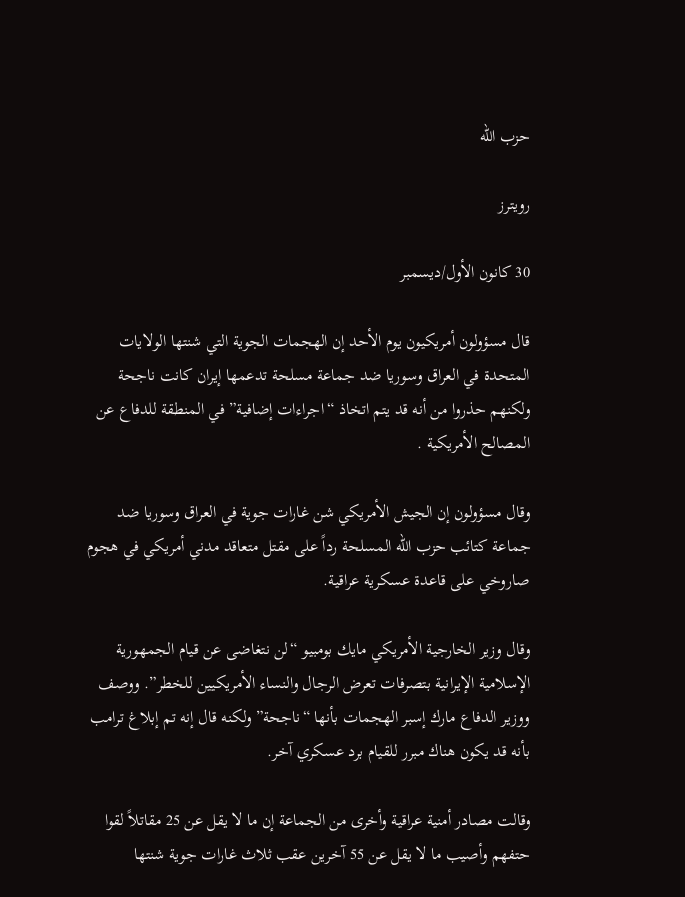حزب الله

رويترز

30 كانون الأول/ديسمبر

قال مسؤولون أمريكيون يوم الأحد إن الهجمات الجوية التي شنتها الولايات المتحدة في العراق وسوريا ضد جماعة مسلحة تدعمها إيران كانت ناجحة ولكنهم حذروا من أنه قد يتم اتخاذ “اجراءات إضافية” في المنطقة للدفاع عن المصالح الأمريكية .

وقال مسؤولون إن الجيش الأمريكي شن غارات جوية في العراق وسوريا ضد جماعة كتائب حزب الله المسلحة رداً على مقتل متعاقد مدني أمريكي في هجوم صاروخي على قاعدة عسكرية عراقية.

وقال وزير الخارجية الأمريكي مايك بومبيو “لن نتغاضى عن قيام الجمهورية الإسلامية الإيرانية بتصرفات تعرض الرجال والنساء الأمريكيين للخطر”. ووصف ووزير الدفاع مارك إسبر الهجمات بأنها “ناجحة” ولكنه قال إنه تم إبلاغ ترامب بأنه قد يكون هناك مبرر للقيام برد عسكري آخر.

وقالت مصادر أمنية عراقية وأخرى من الجماعة إن ما لا يقل عن 25 مقاتلاً لقوا حتفهم وأصيب ما لا يقل عن 55 آخرين عقب ثلاث غارات جوية شنتها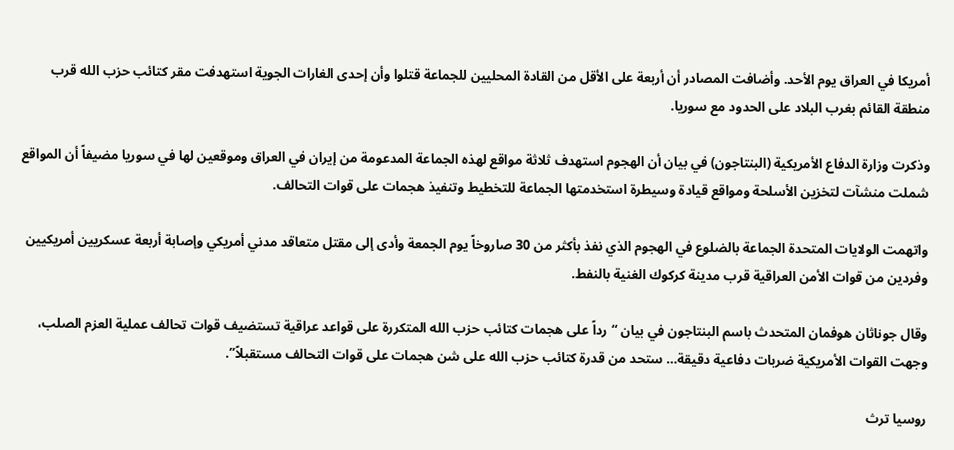أمريكا في العراق يوم الأحد. وأضافت المصادر أن أربعة على الأقل من القادة المحليين للجماعة قتلوا وأن إحدى الغارات الجوية استهدفت مقر كتائب حزب الله قرب منطقة القائم بغرب البلاد على الحدود مع سوريا.

وذكرت وزارة الدفاع الأمريكية (البنتاجون) في بيان أن الهجوم استهدف ثلاثة مواقع لهذه الجماعة المدعومة من إيران في العراق وموقعين لها في سوريا مضيفاً أن المواقع شملت منشآت لتخزين الأسلحة ومواقع قيادة وسيطرة استخدمتها الجماعة للتخطيط وتنفيذ هجمات على قوات التحالف.

واتهمت الولايات المتحدة الجماعة بالضلوع في الهجوم الذي نفذ بأكثر من 30 صاروخاً يوم الجمعة وأدى إلى مقتل متعاقد مدني أمريكي وإصابة أربعة عسكريين أمريكيين وفردين من قوات الأمن العراقية قرب مدينة كركوك الغنية بالنفط.

وقال جوناثان هوفمان المتحدث باسم البنتاجون في بيان “رداً على هجمات كتائب حزب الله المتكررة على قواعد عراقية تستضيف قوات تحالف عملية العزم الصلب، وجهت القوات الأمريكية ضربات دفاعية دقيقة… ستحد من قدرة كتائب حزب الله على شن هجمات على قوات التحالف مستقبلاً”.

روسيا ترث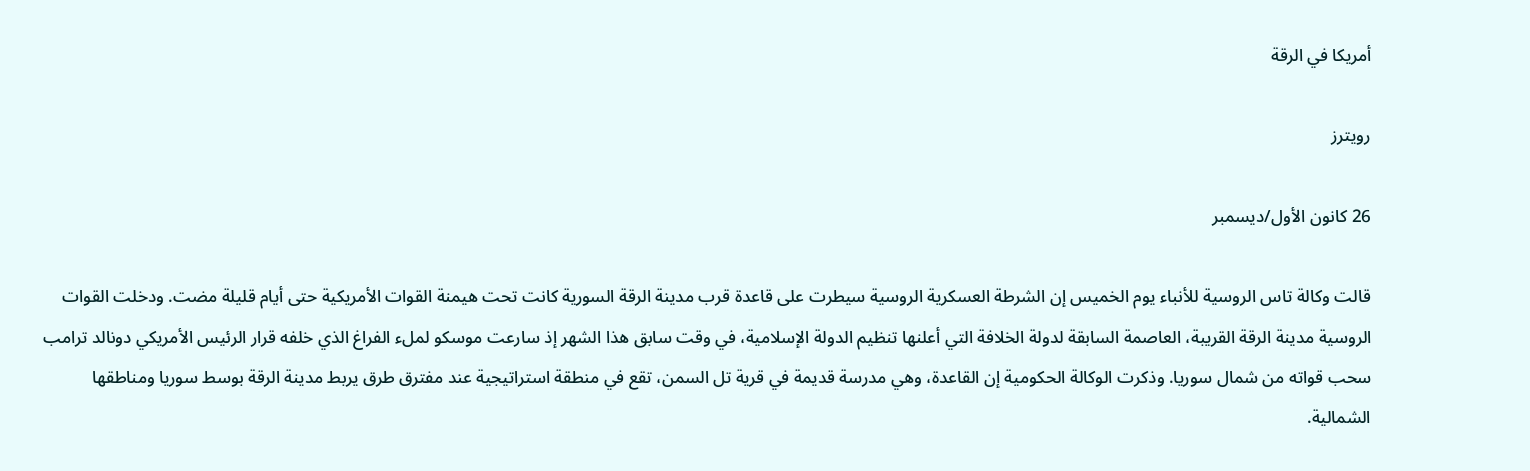أمريكا في الرقة

رويترز

26 كانون الأول/ديسمبر

قالت وكالة تاس الروسية للأنباء يوم الخميس إن الشرطة العسكرية الروسية سيطرت على قاعدة قرب مدينة الرقة السورية كانت تحت هيمنة القوات الأمريكية حتى أيام قليلة مضت. ودخلت القوات الروسية مدينة الرقة القريبة، العاصمة السابقة لدولة الخلافة التي أعلنها تنظيم الدولة الإسلامية، في وقت سابق هذا الشهر إذ سارعت موسكو لملء الفراغ الذي خلفه قرار الرئيس الأمريكي دونالد ترامب سحب قواته من شمال سوريا. وذكرت الوكالة الحكومية إن القاعدة، وهي مدرسة قديمة في قرية تل السمن، تقع في منطقة استراتيجية عند مفترق طرق يربط مدينة الرقة بوسط سوريا ومناطقها الشمالية.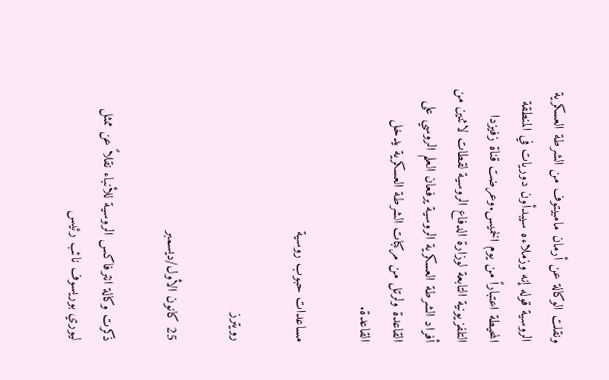ونقلت الوكالة عن أرمان مامبيتوف من الشرطة العسكرية الروسية قوله إنه وزملاءه سيبدأون دوريات في المنطقة المحيطة اعتباراً من يوم الخميس.وعرضت قناة زفيزدا التلفزيونية التابعة لوزارة الدفاع الروسية لقطات لاثنين من أفراد الشرطة العسكرية الروسية يرفعان العلم الروسي على القاعدة ولرتل من مركبات الشرطة العسكرية يدخل القاعدة.

مساعدات حبوب روسية

رويترز

25 كانون الأول/ديسمبر

ذكرت وكالة انترفاكس الروسية للأنباء نقلاً عن ممثل ليوري بوريسوف نائب رئيس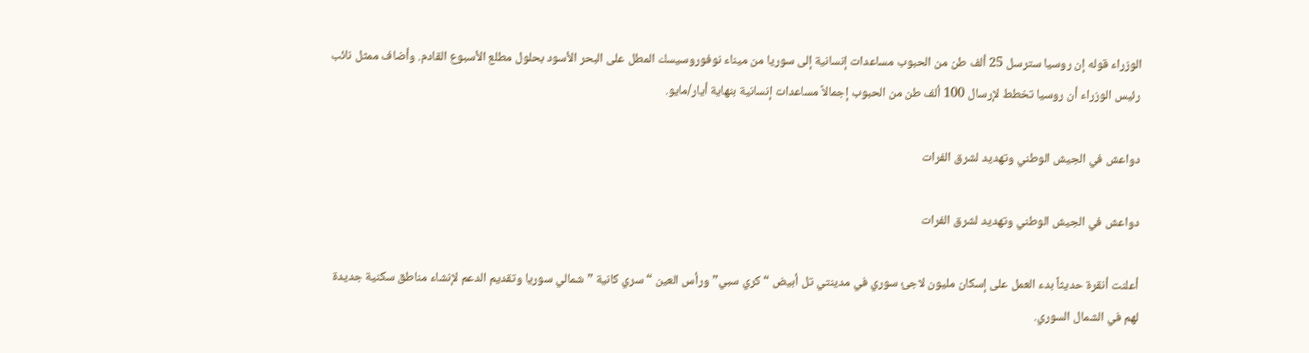الوزراء قوله إن روسيا سترسل 25 ألف طن من الحبوب مساعدات إنسانية إلى سوريا من ميناء نوفوروسيسك المطل على البحر الأسود بحلول مطلع الأسبوع القادم. وأضاف ممثل نائب رئيس الوزراء أن روسيا تخطط لإرسال 100 ألف طن من الحبوب إجمالاً مساعدات إنسانية بنهاية أيار/مايو.

دواعش في الجيش الوطني وتهديد لشرق الفرات

دواعش في الجيش الوطني وتهديد لشرق الفرات

أعلنت أنقرة حديثاً بدء العمل على إسكان مليون لاجئ سوري في مدينتي تل أبيض “كري سبي” ورأس العين “سري كانية ” شمالي سوريا وتقديم الدعم لإنشاء مناطق سكنية جديدة لهم في الشمال السوري.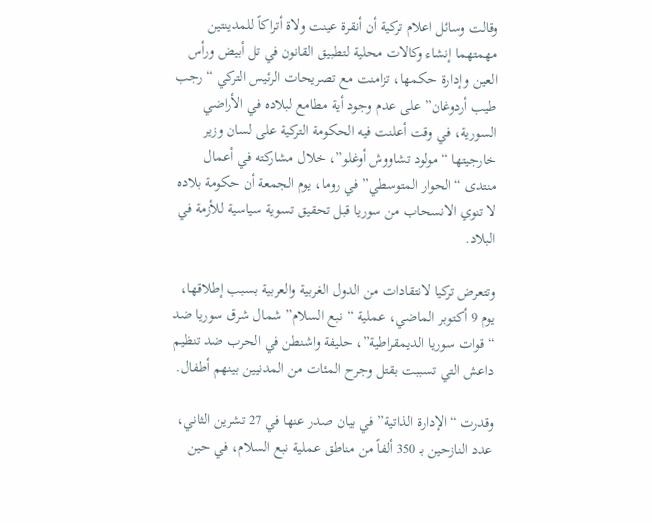وقالت وسائل اعلام تركية أن أنقرة عينت ولاة أتراكاً للمدينتين مهمتهما إنشاء وكالات محلية لتطبيق القانون في تل أبيض ورأس العين وإدارة حكمها، تزامنت مع تصريحات الرئيس التركي “رجب طيب أردوغان” على عدم وجود أية مطامع لبلاده في الأراضي السورية، في وقت أعلنت فيه الحكومة التركية على لسان وزير خارجيتها “مولود تشاووش أوغلو”، خلال مشاركته في أعمال منتدى “الحوار المتوسطي” في روما، يوم الجمعة أن حكومة بلاده لا تنوي الانسحاب من سوريا قبل تحقيق تسوية سياسية للأزمة في البلاد.

وتتعرض تركيا لانتقادات من الدول الغربية والعربية بسبب إطلاقها، يوم 9 أكتوبر الماضي، عملية “نبع السلام” شمال شرق سوريا ضد “قوات سوريا الديمقراطية”، حليفة واشنطن في الحرب ضد تنظيم داعش التي تسببت بقتل وجرح المئات من المدنيين بينهم أطفال.

وقدرت “الإدارة الذاتية” في بيان صدر عنها في 27 تشرين الثاني، عدد النازحين بـ 350 ألفاً من مناطق عملية نبع السلام، في حين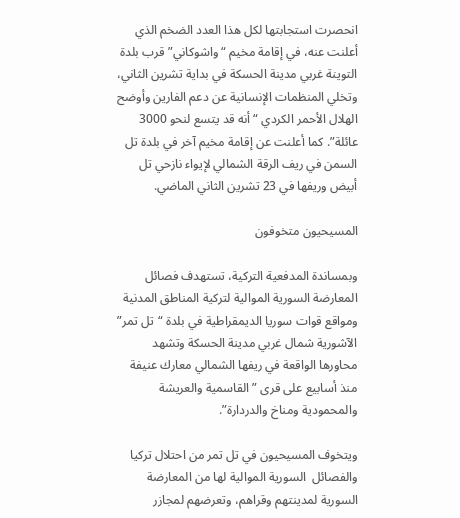انحصرت استجابتها لكل هذا العدد الضخم الذي أعلنت عنه، في إقامة مخيم “واشوكاني” قرب بلدة التوينة غربي مدينة الحسكة في بداية تشرين الثاني، وتخلي المنظمات الإنسانية عن دعم الفارين وأوضح الهلال الأحمر الكردي “أنه قد يتسع لنحو 3000 عائلة”. كما أعلنت عن إقامة مخيم آخر في بلدة تل السمن في ريف الرقة الشمالي لإيواء نازحي تل أبيض وريفها في 23 تشرين الثاني الماضي.

المسيحيون متخوفون

وبمساندة المدفعية التركية، تستهدف فصائل المعارضة السورية الموالية لتركية المناطق المدنية ومواقع قوات سوريا الديمقراطية في بلدة “تل تمر” الآشورية شمال غربي مدينة الحسكة وتشهد محاورها الواقعة في ريفها الشمالي معارك عنيفة منذ أسابيع على قرى ” القاسمية والعريشة والمحمودية ومناخ والدردارة”.

ويتخوف المسيحيون في تل تمر من احتلال تركيا والفصائل  السورية الموالية لها من المعارضة السورية لمدينتهم وقراهم، وتعرضهم لمجازر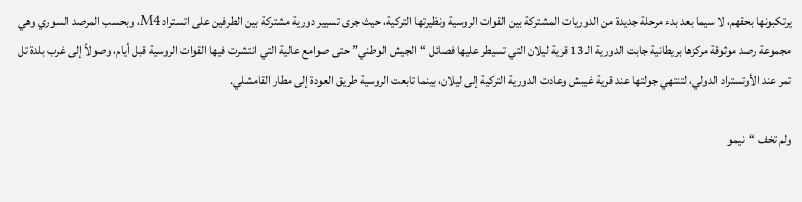يرتكبونها بحقهم، لا سيما بعد بدء مرحلة جديدة من الدوريات المشتركة بين القوات الروسية ونظيرتها التركية، حيث جرى تسيير دورية مشتركة بين الطرفين على اتستراد M4، وبحسب المرصد السوري وهي مجموعة رصد موثوقة مركزها بريطانية جابت الدورية الـ 13 قرية ليلان التي تسيطر عليها فصائل “الجيش الوطني” حتى صوامع عالية التي انتشرت فيها القوات الروسية قبل أيام، وصولاً إلى غرب بلدة تل تمر عند الأوتستراد الدولي، لتنتهي جولتها عند قرية غيبش وعادت الدورية التركية إلى ليلان، بينما تابعت الروسية طريق العودة إلى مطار القامشلي.

ولم تخف “نيمو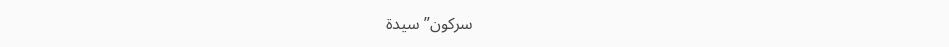سركون” سيدة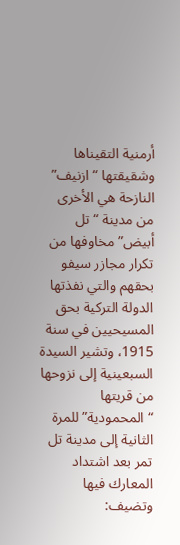أرمنية التقيناها وشقيقتها “ازنيف” النازحة هي الأخرى من مدينة “تل أبيض” مخاوفها من تكرار مجازر سيفو بحقهم والتي نفذتها الدولة التركية بحق المسيحيين في سنة 1915، وتشير السيدة السبعينية إلى نزوحها من قريتها “المحمودية” للمرة الثانية إلى مدينة تل تمر بعد اشتداد المعارك فيها وتضيف: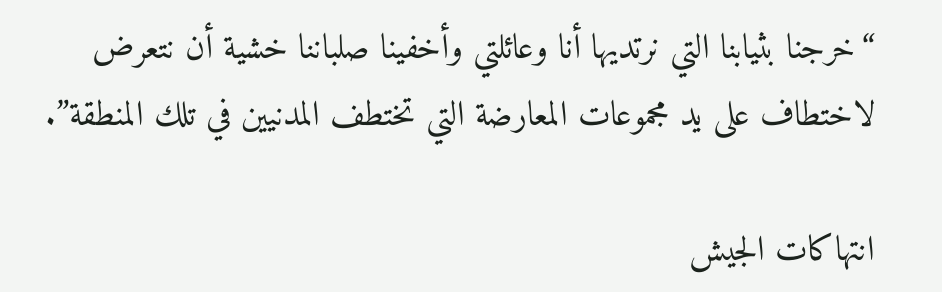“خرجنا بثيابنا التي نرتديها أنا وعائلتي وأخفينا صلباننا خشية أن نتعرض لاختطاف على يد مجموعات المعارضة التي تختطف المدنيين في تلك المنطقة”.

انتهاكات الجيش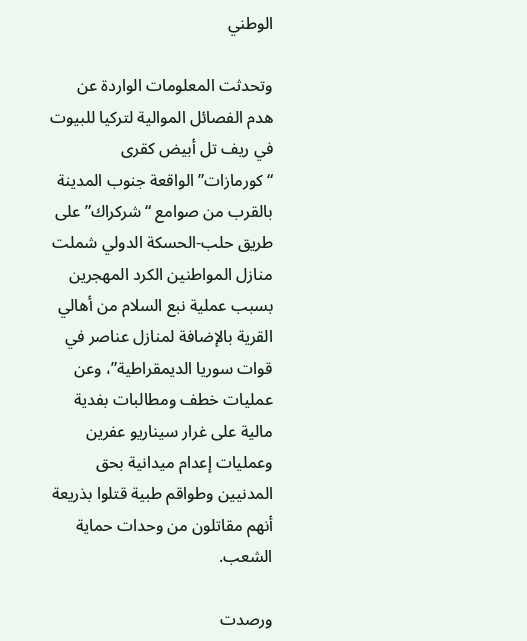الوطني

وتحدثت المعلومات الواردة عن هدم الفصائل الموالية لتركيا للبيوت في ريف تل أبيض كقرى “كورمازات” الواقعة جنوب المدينة بالقرب من صوامع “شركراك” على طريق حلب-الحسكة الدولي شملت منازل المواطنين الكرد المهجرين بسبب عملية نبع السلام من أهالي القرية بالإضافة لمنازل عناصر في قوات سوريا الديمقراطية”، وعن عمليات خطف ومطالبات بفدية مالية على غرار سيناريو عفرين وعمليات إعدام ميدانية بحق المدنيين وطواقم طبية قتلوا بذريعة أنهم مقاتلون من وحدات حماية الشعب.

ورصدت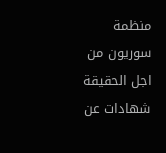منظمة سوريون من اجل الحقيقة شهادات عن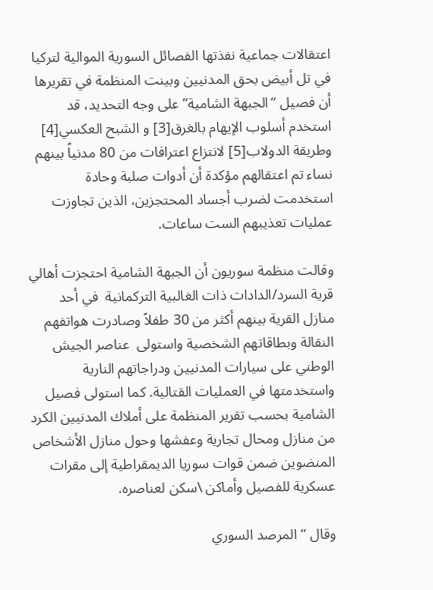اعتقالات جماعية نفذتها الفصائل السورية الموالية لتركيا في تل أبيض بحق المدنيين وبينت المنظمة في تقريرها أن فصيل “الجبهة الشامية” على وجه التحديد، قد استخدم أسلوب الإيهام بالغرق[3] و الشبح العكسي[4] وطريقة الدولاب[5] لانتزاع اعترافات من 80 مدنياً بينهم نساء تم اعتقالهم مؤكدة أن أدوات صلبة وحادة استخدمت لضرب أجساد المحتجزين، الذين تجاوزت عمليات تعذيبهم الست ساعات.

وقالت منظمة سوريون أن الجبهة الشامية احتجزت أهالي قرية السرد/الدادات ذات الغالبية التركمانية  في أحد منازل القرية بينهم أكثر من 30 طفلاً وصادرت هواتفهم النقالة وبطاقاتهم الشخصية واستولى  عناصر الجيش الوطني على سيارات المدنيين ودراجاتهم النارية واستخدمتها في العمليات القتالية. كما استولى فصيل الشامية بحسب تقرير المنظمة على أملاك المدنيين الكرد من منازل ومحال تجارية وعفشها وحول منازل الأشخاص المنضوين ضمن قوات سوريا الديمقراطية إلى مقرات عسكرية للفصيل وأماكن \سكن لعناصره.

وقال “المرصد السوري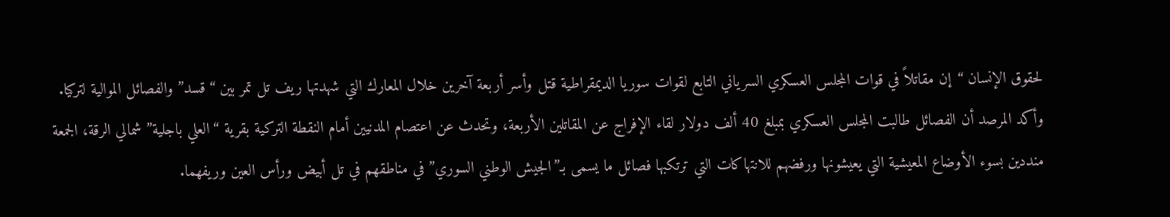لحقوق الإنسان “إن مقاتلاً في قوات المجلس العسكري السرياني التابع لقوات سوريا الديمقراطية قتل وأسر أربعة آخرين خلال المعارك التي شهدتها ريف تل تمر بين “قسد” والفصائل الموالية لتركيا. وأكد المرصد أن الفصائل طالبت المجلس العسكري بمبلغ 40 ألف دولار لقاء الإفراج عن المقاتلين الأربعة، وتحدث عن اعتصام المدنيين أمام النقطة التركية بقرية “العلي باجلية” شمالي الرقة، الجمعة منددين بسوء الأوضاع المعيشية التي يعيشونها ورفضهم للانتهاكات التي ترتكبها فصائل ما يسمى بـ”الجيش الوطني السوري” في مناطقهم في تل أبيض ورأس العين وريفهما.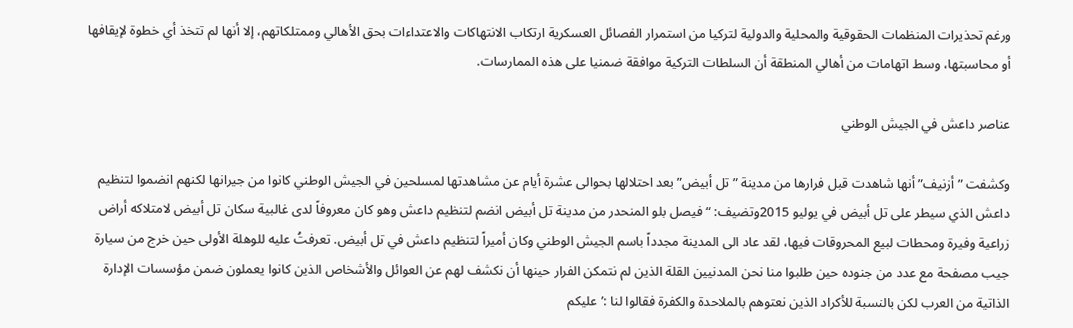ورغم تحذيرات المنظمات الحقوقية والمحلية والدولية لتركيا من استمرار الفصائل العسكرية ارتكاب الانتهاكات والاعتداءات بحق الأهالي وممتلكاتهم، إلا أنها لم تتخذ أي خطوة لإيقافها أو محاسبتها، وسط اتهامات من أهالي المنطقة أن السلطات التركية موافقة ضمنيا على هذه الممارسات.

عناصر داعش في الجيش الوطني

وكشفت ” أزنيف” أنها شاهدت قبل فرارها من مدينة ” تل أبيض” بعد احتلالها بحوالى عشرة أيام عن مشاهدتها لمسلحين في الجيش الوطني كانوا من جيرانها لكنهم انضموا لتنظيم داعش الذي سيطر على تل أبيض في يوليو 2015وتضيف: “فيصل بلو المنحدر من مدينة تل أبيض انضم لتنظيم داعش وهو كان معروفاً لدى غالبية سكان تل أبيض لامتلاكه أراض زراعية وفيرة ومحطات لبيع المحروقات فيها، لقد عاد الى المدينة مجدداً باسم الجيش الوطني وكان أميراً لتنظيم داعش في تل أبيض. تعرفتُ عليه للوهلة الأولى حين خرج من سيارة جيب مصفحة مع عدد من جنوده حين طلبوا منا نحن المدنيين القلة الذين لم نتمكن الفرار حينها أن نكشف لهم عن العوائل والأشخاص الذين كانوا يعملون ضمن مؤسسات الإدارة الذاتية من العرب لكن بالنسبة للأكراد الذين نعتوهم بالملاحدة والكفرة فقالوا لنا :’عليكم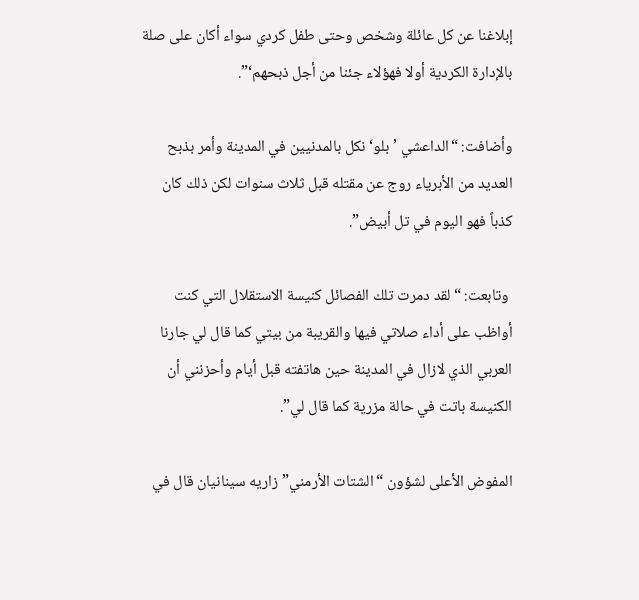إبلاغنا عن كل عائلة وشخص وحتى طفل كردي سواء أكان على صلة بالإدارة الكردية أولا فهؤلاء جئنا من أجل ذبحهم‘”.

وأضافت: “الداعشي ’بلو‘ نكل بالمدنيين في المدينة وأمر بذبح العديد من الأبرياء روج عن مقتله قبل ثلاث سنوات لكن ذلك كان كذباً فهو اليوم في تل أبيض”.

 وتابعت: “لقد دمرت تلك الفصائل كنيسة الاستقلال التي كنت أواظب على أداء صلاتي فيها والقريبة من بيتي كما قال لي جارنا العربي الذي لازال في المدينة حين هاتفته قبل أيام وأحزنني أن الكنيسة باتت في حالة مزرية كما قال لي”.

المفوض الأعلى لشؤون “الشتات الأرمني” زاريه سينانيان قال في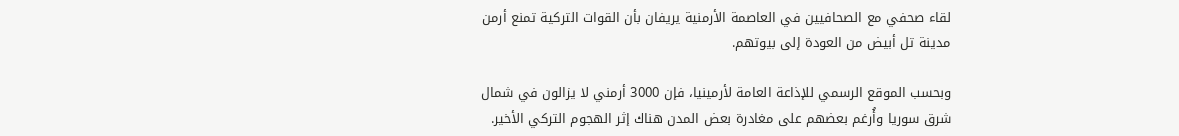لقاء صحفي مع الصحافيين في العاصمة الأرمنية يريفان بأن القوات التركية تمنع أرمن مدينة تل أبيض من العودة إلى بيوتهم.

وبحسب الموقع الرسمي للإذاعة العامة لأرمينيا، فإن 3000 أرمني لا يزالون في شمال شرق سوريا وأُرغم بعضهم على مغادرة بعض المدن هناك إثر الهجوم التركي الأخير.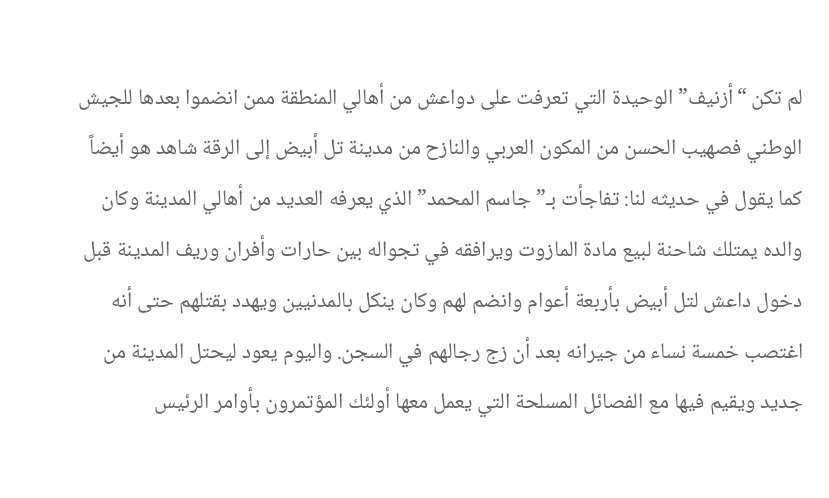لم تكن “أزنيف” الوحيدة التي تعرفت على دواعش من أهالي المنطقة ممن انضموا بعدها للجيش الوطني فصهيب الحسن من المكون العربي والنازح من مدينة تل أبيض إلى الرقة شاهد هو أيضاً كما يقول في حديثه لنا: تفاجأت بـ”جاسم المحمد” الذي يعرفه العديد من أهالي المدينة وكان والده يمتلك شاحنة لبيع مادة المازوت ويرافقه في تجواله بين حارات وأفران وريف المدينة قبل دخول داعش لتل أبيض بأربعة أعوام وانضم لهم وكان ينكل بالمدنيين ويهدد بقتلهم حتى أنه اغتصب خمسة نساء من جيرانه بعد أن زج رجالهم في السجن. واليوم يعود ليحتل المدينة من جديد ويقيم فيها مع الفصائل المسلحة التي يعمل معها أولئك المؤتمرون بأوامر الرئيس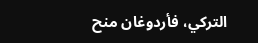التركي، فأردوغان منح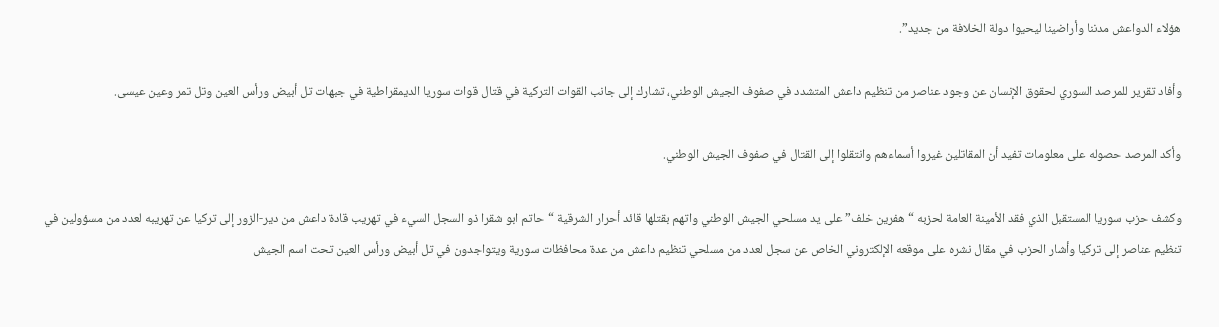هؤلاء الدواعش مدننا وأراضينا ليحيوا دولة الخلافة من جديد”.

وأفاد تقرير للمرصد السوري لحقوق الإنسان عن وجود عناصر من تنظيم داعش المتشدد في صفوف الجيش الوطني، تشارك إلى جانب القوات التركية في قتال قوات سوريا الديمقراطية في جبهات تل أبيض ورأس العين وتل تمر وعين عيسى.

وأكد المرصد حصوله على معلومات تفيد أن المقاتلين غيروا أسماءهم وانتقلوا إلى القتال في صفوف الجيش الوطني.

وكشف حزب سوريا المستقبل الذي فقد الأمينة العامة لحزبه “هفرين خلف” على يد مسلحي الجيش الوطني واتهم بقتلها قائد أحرار الشرقية “حاتم ابو شقرا ذو السجل السيء في تهريب قادة داعش من دير-الزور إلى تركيا عن تهريبه لعدد من مسؤولين في تنظيم عناصر إلى تركيا وأشار الحزب في مقال نشره على موقعه الإلكتروني الخاص عن سجل لعدد من مسلحي تنظيم داعش من عدة محافظات سورية ويتواجدون في تل أبيض ورأس العين تحت اسم الجيش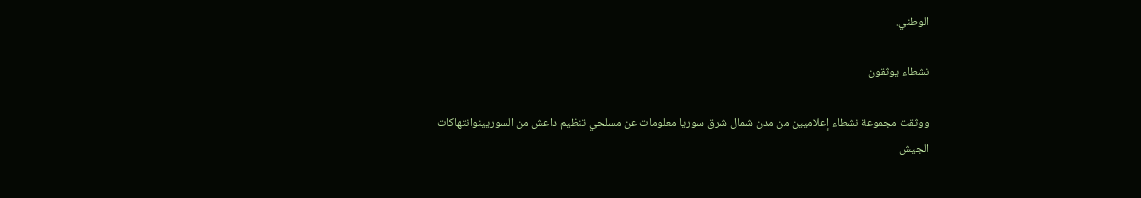الوطني.

نشطاء يوثقون

ووثقت مجموعة نشطاء إعلاميين من مدن شمال شرق سوريا معلومات عن مسلحي تنظيم داعش من السوريينوانتهاكات الجيش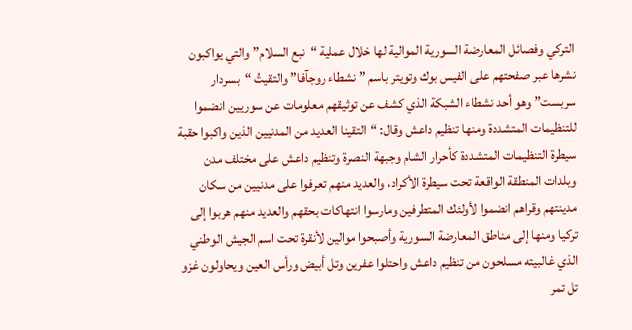التركي وفصائل المعارضة السورية الموالية لها خلال عملية “نبع السلام” والتي يواكبون نشرها عبر صفحتهم على الفيس بوك وتويتر باسم ” نشطاء روجآفا” والتقيتُ “بسردار سربست” وهو أحد نشطاء الشبكة الذي كشف عن توثيقهم معلومات عن سوريين انضموا للتنظيمات المتشددة ومنها تنظيم داعش وقال: “التقينا العديد من المدنيين الذين واكبوا حقبة سيطرة التنظيمات المتشددة كأحرار الشام وجبهة النصرة وتنظيم داعش على مختلف مدن وبلدات المنطقة الواقعة تحت سيطرة الأكراد، والعديد منهم تعرفوا على مدنيين من سكان مدينتهم وقراهم انضموا لأولئك المتطرفين ومارسوا انتهاكات بحقهم والعديد منهم هربوا إلى تركيا ومنها إلى مناطق المعارضة السورية وأصبحوا موالين لأنقرة تحت اسم الجيش الوطني الذي غالبيته مسلحون من تنظيم داعش واحتلوا عفرين وتل أبيض ورأس العين ويحاولون غزو تل تمر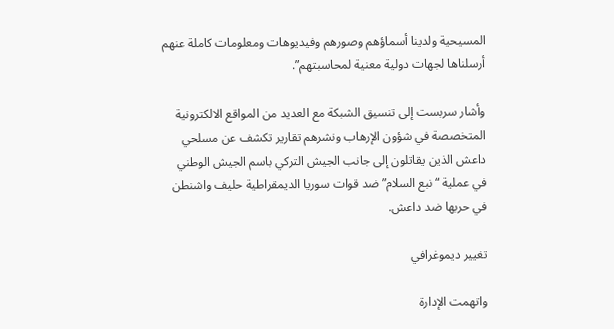المسيحية ولدينا أسماؤهم وصورهم وفيديوهات ومعلومات كاملة عنهم أرسلناها لجهات دولية معنية لمحاسبتهم”.

وأشار سربست إلى تنسيق الشبكة مع العديد من المواقع الالكترونية المتخصصة في شؤون الإرهاب ونشرهم تقارير تكشف عن مسلحي داعش الذين يقاتلون إلى جانب الجيش التركي باسم الجيش الوطني في عملية “نبع السلام” ضد قوات سوريا الديمقراطية حليف واشنطن في حربها ضد داعش.

تغيير ديموغرافي

واتهمت الإدارة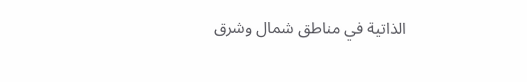الذاتية في مناطق شمال وشرق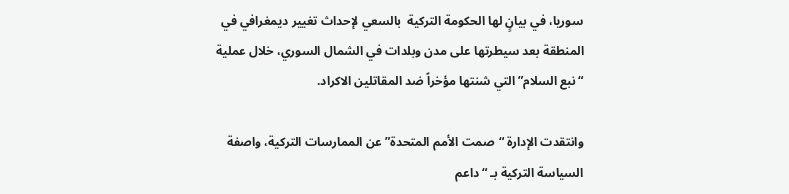سوريا، في بيانٍ لها الحكومة التركية  بالسعي لإحداث تغيير ديمغرافي في المنطقة بعد سيطرتها على مدن وبلدات في الشمال السوري، خلال عملية “نبع السلام” التي شنتها مؤخراً ضد المقاتلين الاكراد.

وانتقدت الإدارة “صمت الأمم المتحدة” عن الممارسات التركية، واصفة السياسة التركية بـ “داعم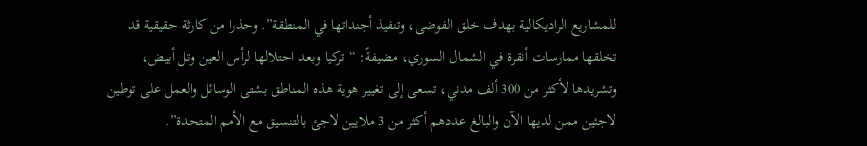للمشاريع الراديكالية بهدف خلق الفوضى، وتنفيذ أجنداتها في المنطقة”. وحذرا من كارثة حقيقية قد تخلقها ممارسات أنقرة في الشمال السوري، مضيفةً: “تركيا وبعد احتلالها لرأس العين وتل أبيض، وتشريدها لأكثر من 300 ألف مدني، تسعى إلى تغيير هوية هذه المناطق بشتى الوسائل والعمل على توطين لاجئين ممن لديها الآن والبالغ عددهم أكثر من 3 ملايين لاجئ بالتنسيق مع الأمم المتحدة”.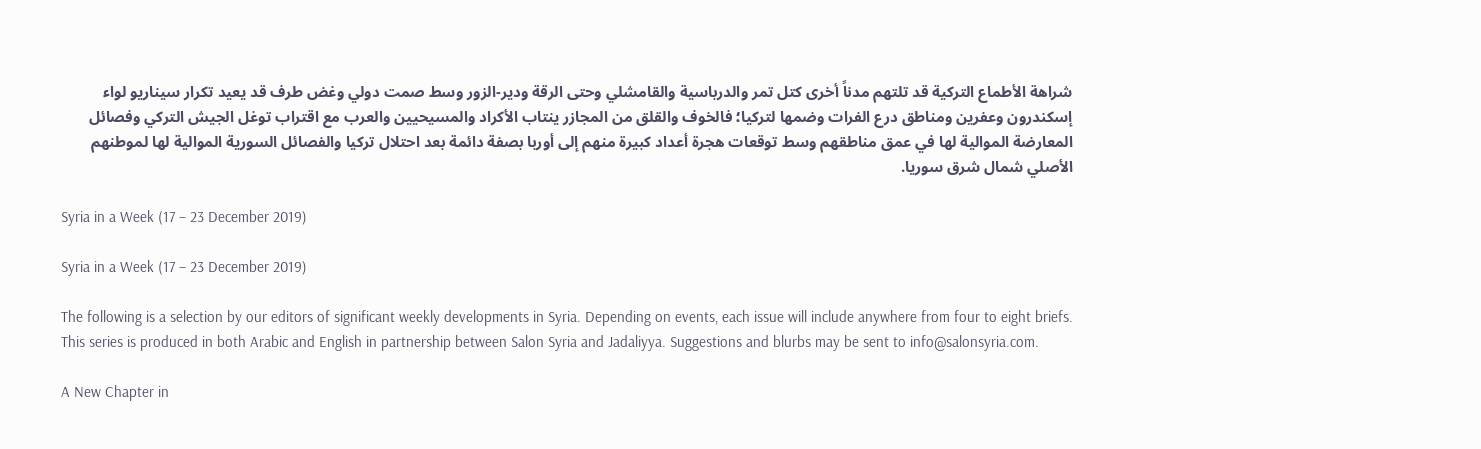شراهة الأطماع التركية قد تلتهم مدناً أخرى كتل تمر والدرباسية والقامشلي وحتى الرقة ودير-الزور وسط صمت دولي وغض طرف قد يعيد تكرار سيناريو لواء إسكندرون وعفرين ومناطق درع الفرات وضمها لتركيا؛ فالخوف والقلق من المجازر ينتاب الأكراد والمسيحيين والعرب مع اقتراب توغل الجيش التركي وفصائل المعارضة الموالية لها في عمق مناطقهم وسط توقعات هجرة أعداد كبيرة منهم إلى أوربا بصفة دائمة بعد احتلال تركيا والفصائل السورية الموالية لها لموطنهم الأصلي شمال شرق سوريا.

Syria in a Week (17 – 23 December 2019)

Syria in a Week (17 – 23 December 2019)

The following is a selection by our editors of significant weekly developments in Syria. Depending on events, each issue will include anywhere from four to eight briefs. This series is produced in both Arabic and English in partnership between Salon Syria and Jadaliyya. Suggestions and blurbs may be sent to info@salonsyria.com.

A New Chapter in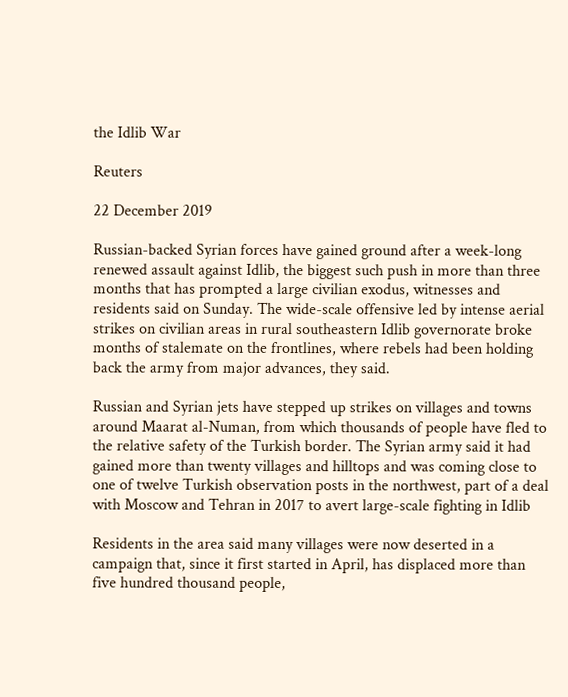the Idlib War

Reuters

22 December 2019

Russian-backed Syrian forces have gained ground after a week-long renewed assault against Idlib, the biggest such push in more than three months that has prompted a large civilian exodus, witnesses and residents said on Sunday. The wide-scale offensive led by intense aerial strikes on civilian areas in rural southeastern Idlib governorate broke months of stalemate on the frontlines, where rebels had been holding back the army from major advances, they said.

Russian and Syrian jets have stepped up strikes on villages and towns around Maarat al-Numan, from which thousands of people have fled to the relative safety of the Turkish border. The Syrian army said it had gained more than twenty villages and hilltops and was coming close to one of twelve Turkish observation posts in the northwest, part of a deal with Moscow and Tehran in 2017 to avert large-scale fighting in Idlib

Residents in the area said many villages were now deserted in a campaign that, since it first started in April, has displaced more than five hundred thousand people,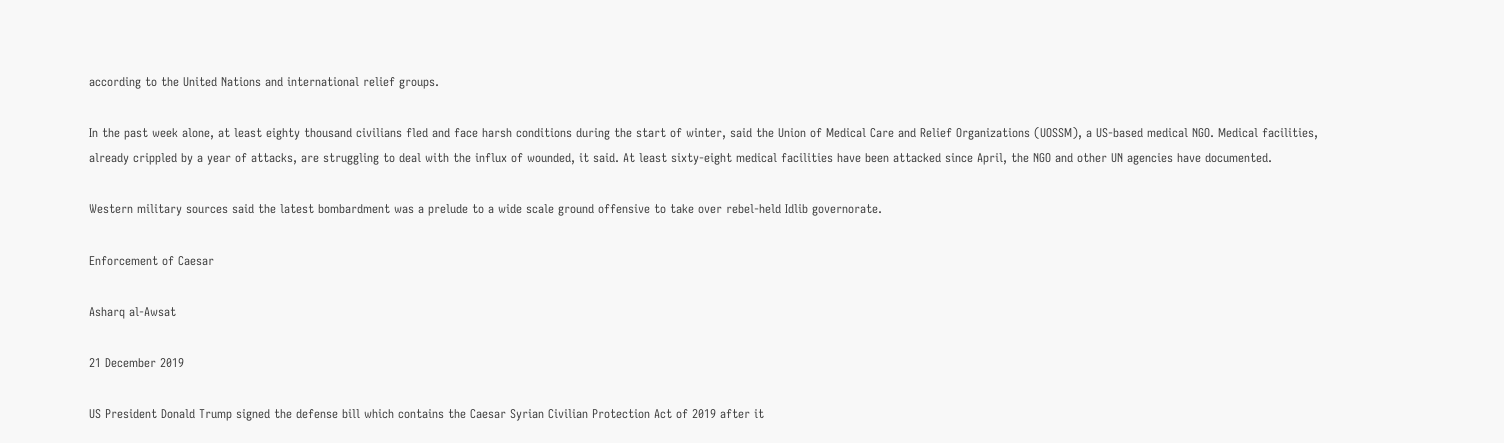according to the United Nations and international relief groups.

In the past week alone, at least eighty thousand civilians fled and face harsh conditions during the start of winter, said the Union of Medical Care and Relief Organizations (UOSSM), a US-based medical NGO. Medical facilities, already crippled by a year of attacks, are struggling to deal with the influx of wounded, it said. At least sixty-eight medical facilities have been attacked since April, the NGO and other UN agencies have documented.

Western military sources said the latest bombardment was a prelude to a wide scale ground offensive to take over rebel-held Idlib governorate.

Enforcement of Caesar

Asharq al-Awsat

21 December 2019

US President Donald Trump signed the defense bill which contains the Caesar Syrian Civilian Protection Act of 2019 after it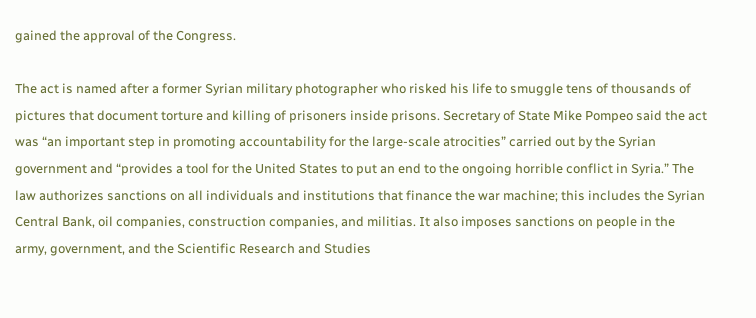gained the approval of the Congress.

The act is named after a former Syrian military photographer who risked his life to smuggle tens of thousands of pictures that document torture and killing of prisoners inside prisons. Secretary of State Mike Pompeo said the act was “an important step in promoting accountability for the large-scale atrocities” carried out by the Syrian government and “provides a tool for the United States to put an end to the ongoing horrible conflict in Syria.” The law authorizes sanctions on all individuals and institutions that finance the war machine; this includes the Syrian Central Bank, oil companies, construction companies, and militias. It also imposes sanctions on people in the army, government, and the Scientific Research and Studies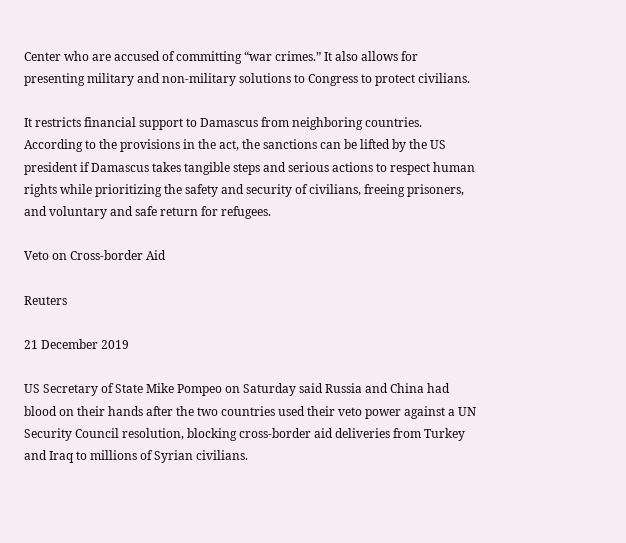Center who are accused of committing “war crimes.” It also allows for presenting military and non-military solutions to Congress to protect civilians.

It restricts financial support to Damascus from neighboring countries. According to the provisions in the act, the sanctions can be lifted by the US president if Damascus takes tangible steps and serious actions to respect human rights while prioritizing the safety and security of civilians, freeing prisoners, and voluntary and safe return for refugees.

Veto on Cross-border Aid

Reuters

21 December 2019

US Secretary of State Mike Pompeo on Saturday said Russia and China had blood on their hands after the two countries used their veto power against a UN Security Council resolution, blocking cross-border aid deliveries from Turkey and Iraq to millions of Syrian civilians.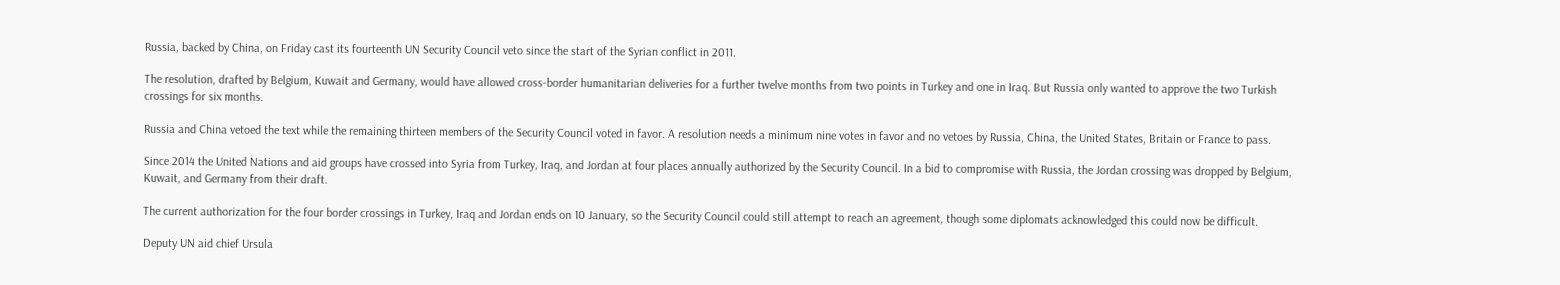Russia, backed by China, on Friday cast its fourteenth UN Security Council veto since the start of the Syrian conflict in 2011.

The resolution, drafted by Belgium, Kuwait and Germany, would have allowed cross-border humanitarian deliveries for a further twelve months from two points in Turkey and one in Iraq. But Russia only wanted to approve the two Turkish crossings for six months.

Russia and China vetoed the text while the remaining thirteen members of the Security Council voted in favor. A resolution needs a minimum nine votes in favor and no vetoes by Russia, China, the United States, Britain or France to pass.

Since 2014 the United Nations and aid groups have crossed into Syria from Turkey, Iraq, and Jordan at four places annually authorized by the Security Council. In a bid to compromise with Russia, the Jordan crossing was dropped by Belgium, Kuwait, and Germany from their draft.

The current authorization for the four border crossings in Turkey, Iraq and Jordan ends on 10 January, so the Security Council could still attempt to reach an agreement, though some diplomats acknowledged this could now be difficult.

Deputy UN aid chief Ursula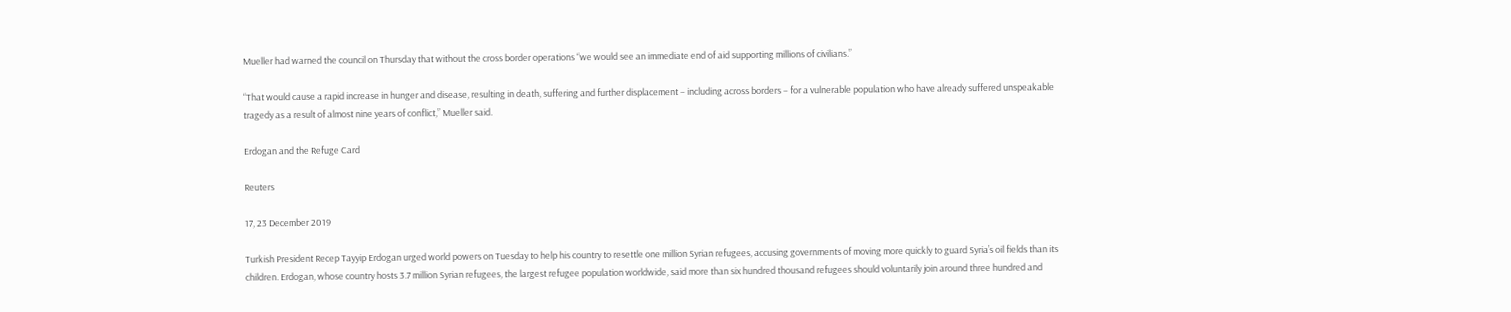Mueller had warned the council on Thursday that without the cross border operations “we would see an immediate end of aid supporting millions of civilians.”

“That would cause a rapid increase in hunger and disease, resulting in death, suffering and further displacement – including across borders – for a vulnerable population who have already suffered unspeakable tragedy as a result of almost nine years of conflict,” Mueller said.

Erdogan and the Refuge Card

Reuters

17, 23 December 2019

Turkish President Recep Tayyip Erdogan urged world powers on Tuesday to help his country to resettle one million Syrian refugees, accusing governments of moving more quickly to guard Syria’s oil fields than its children. Erdogan, whose country hosts 3.7 million Syrian refugees, the largest refugee population worldwide, said more than six hundred thousand refugees should voluntarily join around three hundred and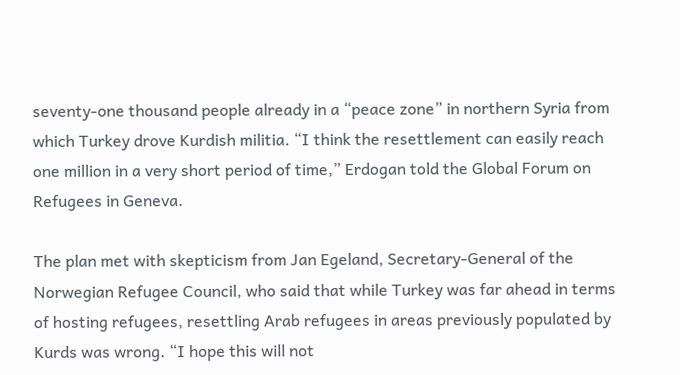seventy-one thousand people already in a “peace zone” in northern Syria from which Turkey drove Kurdish militia. “I think the resettlement can easily reach one million in a very short period of time,” Erdogan told the Global Forum on Refugees in Geneva.

The plan met with skepticism from Jan Egeland, Secretary-General of the Norwegian Refugee Council, who said that while Turkey was far ahead in terms of hosting refugees, resettling Arab refugees in areas previously populated by Kurds was wrong. “I hope this will not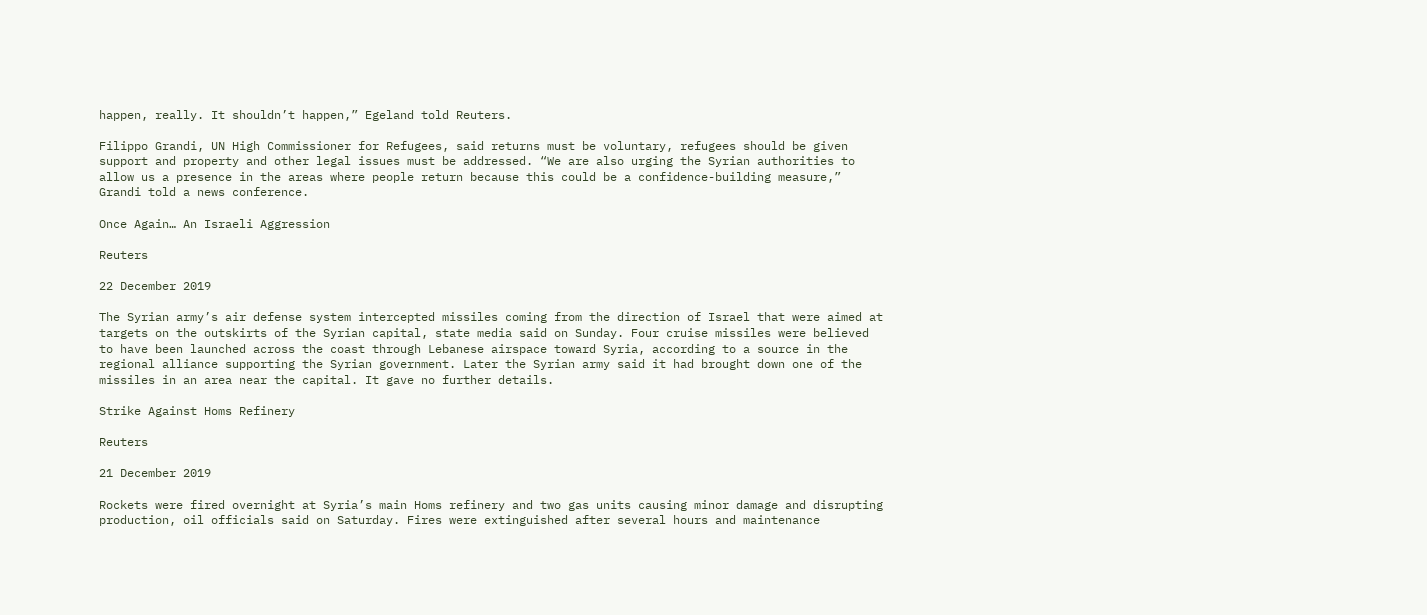happen, really. It shouldn’t happen,” Egeland told Reuters.

Filippo Grandi, UN High Commissioner for Refugees, said returns must be voluntary, refugees should be given support and property and other legal issues must be addressed. “We are also urging the Syrian authorities to allow us a presence in the areas where people return because this could be a confidence-building measure,” Grandi told a news conference.

Once Again… An Israeli Aggression

Reuters

22 December 2019

The Syrian army’s air defense system intercepted missiles coming from the direction of Israel that were aimed at targets on the outskirts of the Syrian capital, state media said on Sunday. Four cruise missiles were believed to have been launched across the coast through Lebanese airspace toward Syria, according to a source in the regional alliance supporting the Syrian government. Later the Syrian army said it had brought down one of the missiles in an area near the capital. It gave no further details.

Strike Against Homs Refinery

Reuters

21 December 2019

Rockets were fired overnight at Syria’s main Homs refinery and two gas units causing minor damage and disrupting production, oil officials said on Saturday. Fires were extinguished after several hours and maintenance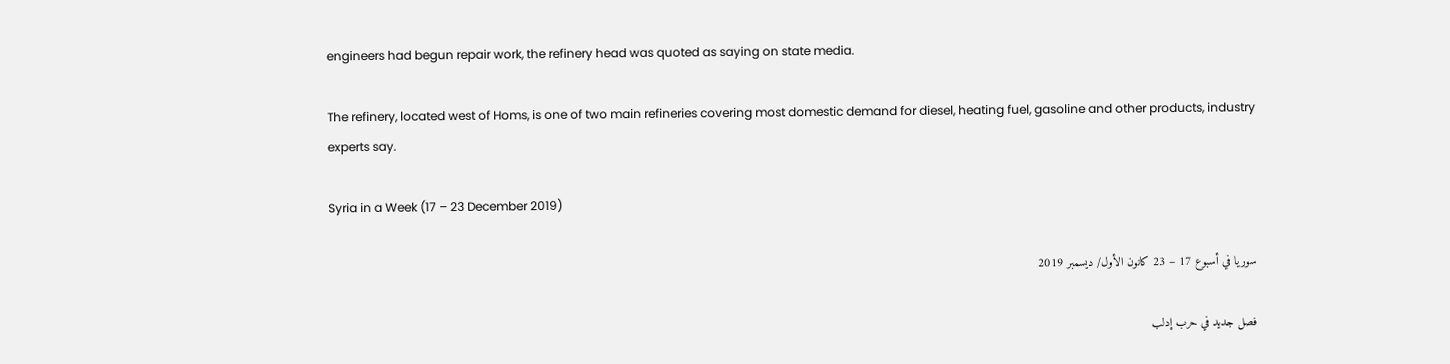engineers had begun repair work, the refinery head was quoted as saying on state media.

The refinery, located west of Homs, is one of two main refineries covering most domestic demand for diesel, heating fuel, gasoline and other products, industry experts say.

Syria in a Week (17 – 23 December 2019)

سوريا في أسبوع 17 – 23 كانون الأول/ ديسمبر 2019

فصل جديد في حرب إدلب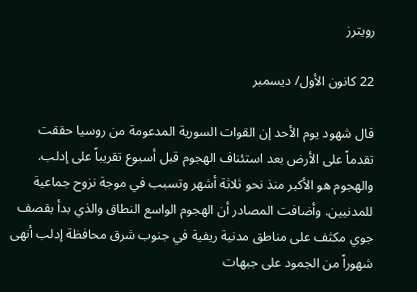رويترز

22 كانون الأول/ ديسمبر

قال شهود يوم الأحد إن القوات السورية المدعومة من روسيا حققت تقدماً على الأرض بعد استئناف الهجوم قبل أسبوع تقريباً على إدلب. والهجوم هو الأكبر منذ نحو ثلاثة أشهر وتسبب في موجة نزوح جماعية للمدنيين. وأضافت المصادر أن الهجوم الواسع النطاق والذي بدأ بقصف جوي مكثف على مناطق مدنية ريفية في جنوب شرق محافظة إدلب أنهى شهوراً من الجمود على جبهات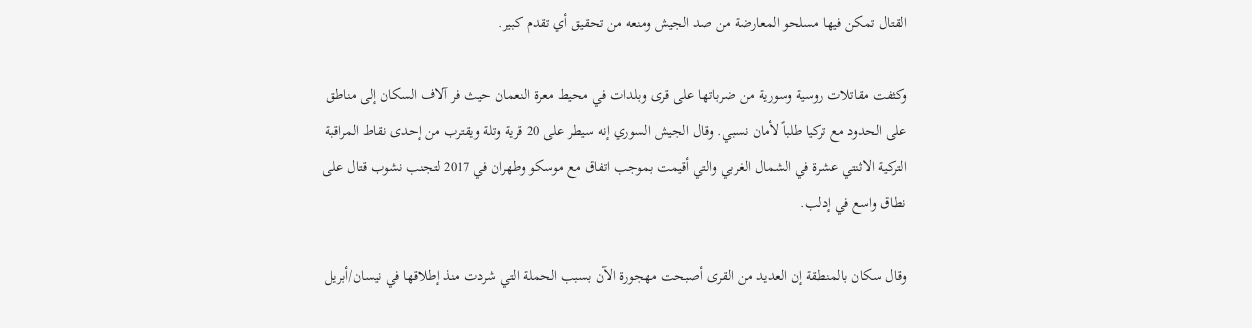القتال تمكن فيها مسلحو المعارضة من صد الجيش ومنعه من تحقيق أي تقدم كبير.

وكثفت مقاتلات روسية وسورية من ضرباتها على قرى وبلدات في محيط معرة النعمان حيث فر آلاف السكان إلى مناطق على الحدود مع تركيا طلباً لأمان نسبي. وقال الجيش السوري إنه سيطر على 20 قرية وتلة ويقترب من إحدى نقاط المراقبة التركية الاثنتي عشرة في الشمال الغربي والتي أقيمت بموجب اتفاق مع موسكو وطهران في 2017 لتجنب نشوب قتال على نطاق واسع في إدلب.

وقال سكان بالمنطقة إن العديد من القرى أصبحت مهجورة الآن بسبب الحملة التي شردت منذ إطلاقها في نيسان/أبريل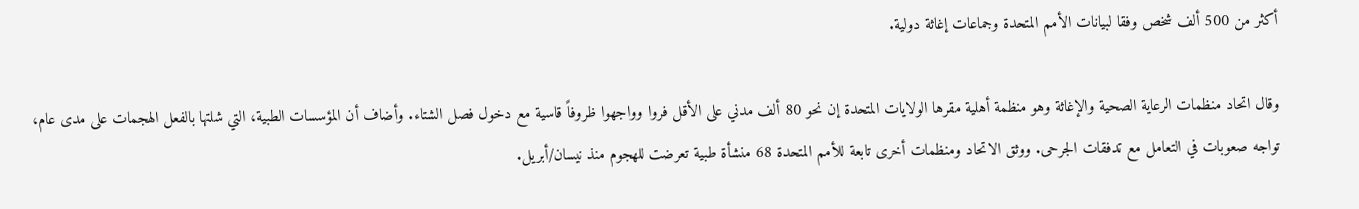أكثر من 500 ألف شخص وفقا لبيانات الأمم المتحدة وجماعات إغاثة دولية.

وقال اتحاد منظمات الرعاية الصحية والإغاثة وهو منظمة أهلية مقرها الولايات المتحدة إن نحو 80 ألف مدني على الأقل فروا وواجهوا ظروفاً قاسية مع دخول فصل الشتاء. وأضاف أن المؤسسات الطبية، التي شلتها بالفعل الهجمات على مدى عام، تواجه صعوبات في التعامل مع تدفقات الجرحى. ووثق الاتحاد ومنظمات أخرى تابعة للأمم المتحدة 68 منشأة طبية تعرضت للهجوم منذ نيسان/أبريل.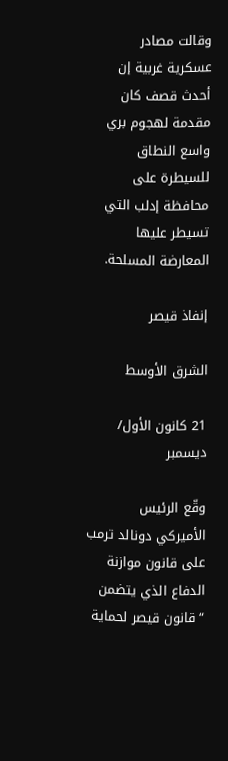وقالت مصادر عسكرية غربية إن أحدث قصف كان مقدمة لهجوم بري واسع النطاق للسيطرة على محافظة إدلب التي تسيطر عليها المعارضة المسلحة.

إنفاذ قيصر

الشرق الأوسط

21 كانون الأول/ ديسمبر

وقّع الرئيس الأميركي دونالد ترمب على قانون موازنة الدفاع الذي يتضمن “قانون قيصر لحماية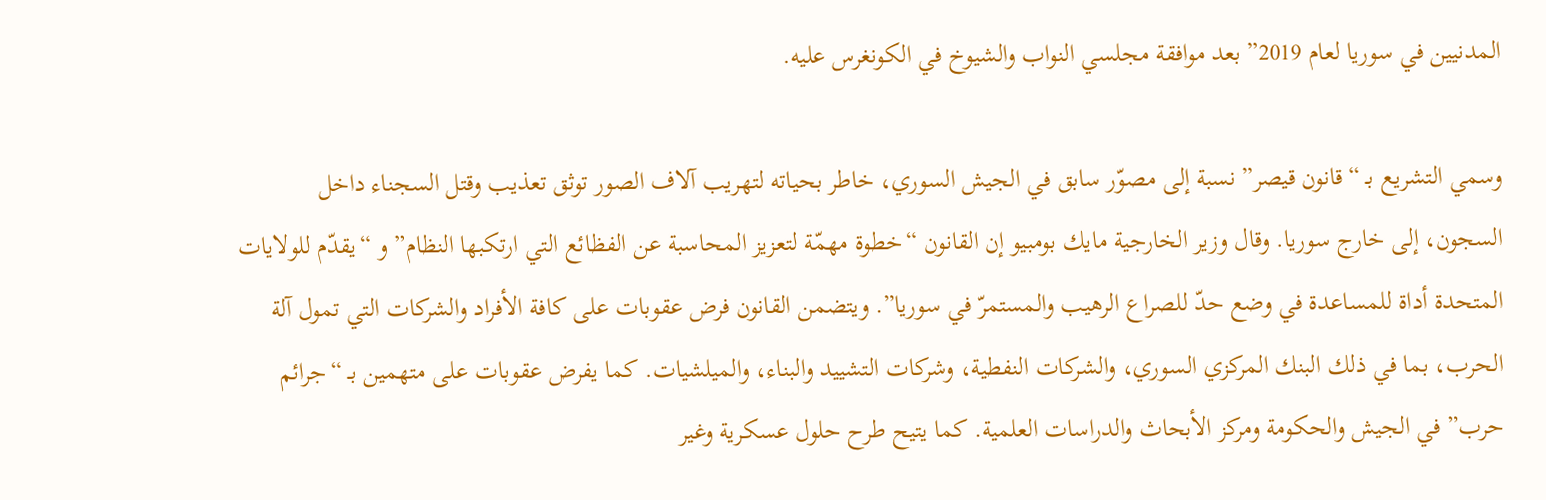المدنيين في سوريا لعام 2019” بعد موافقة مجلسي النواب والشيوخ في الكونغرس عليه.

وسمي التشريع بـ “قانون قيصر” نسبة إلى مصوّر سابق في الجيش السوري، خاطر بحياته لتهريب آلاف الصور توثق تعذيب وقتل السجناء داخل السجون، إلى خارج سوريا. وقال وزير الخارجية مايك بومبيو إن القانون “خطوة مهمّة لتعزيز المحاسبة عن الفظائع التي ارتكبها النظام” و “يقدّم للولايات المتحدة أداة للمساعدة في وضع حدّ للصراع الرهيب والمستمرّ في سوريا”. ويتضمن القانون فرض عقوبات على كافة الأفراد والشركات التي تمول آلة الحرب، بما في ذلك البنك المركزي السوري، والشركات النفطية، وشركات التشييد والبناء، والميلشيات. كما يفرض عقوبات على متهمين بـ “جرائم حرب” في الجيش والحكومة ومركز الأبحاث والدراسات العلمية. كما يتيح طرح حلول عسكرية وغير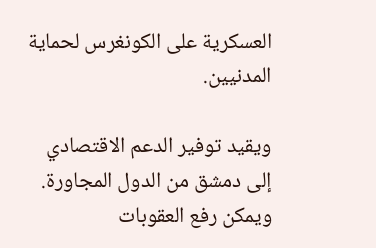العسكرية على الكونغرس لحماية المدنيين.

ويقيد توفير الدعم الاقتصادي إلى دمشق من الدول المجاورة. ويمكن رفع العقوبات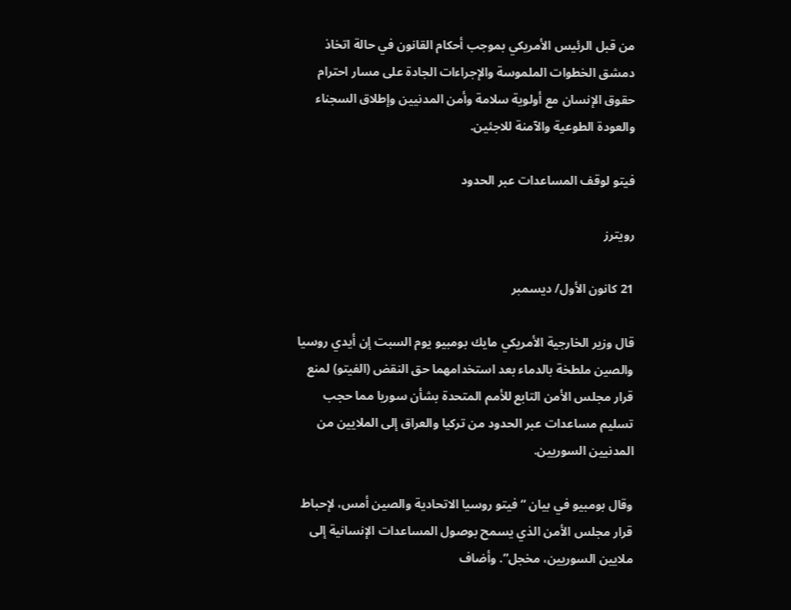من قبل الرئيس الأمريكي بموجب أحكام القانون في حالة اتخاذ دمشق الخطوات الملموسة والإجراءات الجادة على مسار احترام حقوق الإنسان مع أولوية سلامة وأمن المدنيين وإطلاق السجناء والعودة الطوعية والآمنة للاجئين.

فيتو لوقف المساعدات عبر الحدود

رويترز

21 كانون الأول/ ديسمبر

قال وزير الخارجية الأمريكي مايك بومبيو يوم السبت إن أيدي روسيا والصين ملطخة بالدماء بعد استخدامهما حق النقض (الفيتو) لمنع قرار مجلس الأمن التابع للأمم المتحدة بشأن سوريا مما حجب تسليم مساعدات عبر الحدود من تركيا والعراق إلى الملايين من المدنيين السوريين.

وقال بومبيو في بيان “فيتو روسيا الاتحادية والصين أمس، لإحباط قرار مجلس الأمن الذي يسمح بوصول المساعدات الإنسانية إلى ملايين السوريين، مخجل”. وأضاف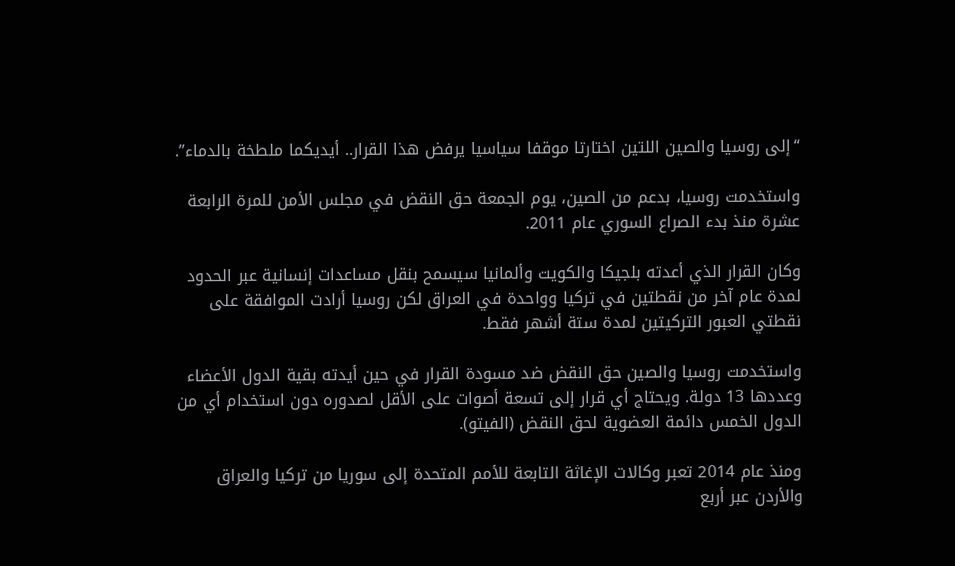“إلى روسيا والصين اللتين اختارتا موقفا سياسيا يرفض هذا القرار.. أيديكما ملطخة بالدماء”.

واستخدمت روسيا، بدعم من الصين، يوم الجمعة حق النقض في مجلس الأمن للمرة الرابعة عشرة منذ بدء الصراع السوري عام 2011.

وكان القرار الذي أعدته بلجيكا والكويت وألمانيا سيسمح بنقل مساعدات إنسانية عبر الحدود لمدة عام آخر من نقطتين في تركيا وواحدة في العراق لكن روسيا أرادت الموافقة على نقطتي العبور التركيتين لمدة ستة أشهر فقط.

واستخدمت روسيا والصين حق النقض ضد مسودة القرار في حين أيدته بقية الدول الأعضاء وعددها 13 دولة. ويحتاج أي قرار إلى تسعة أصوات على الأقل لصدوره دون استخدام أي من الدول الخمس دائمة العضوية لحق النقض (الفيتو).

ومنذ عام 2014 تعبر وكالات الإغاثة التابعة للأمم المتحدة إلى سوريا من تركيا والعراق والأردن عبر أربع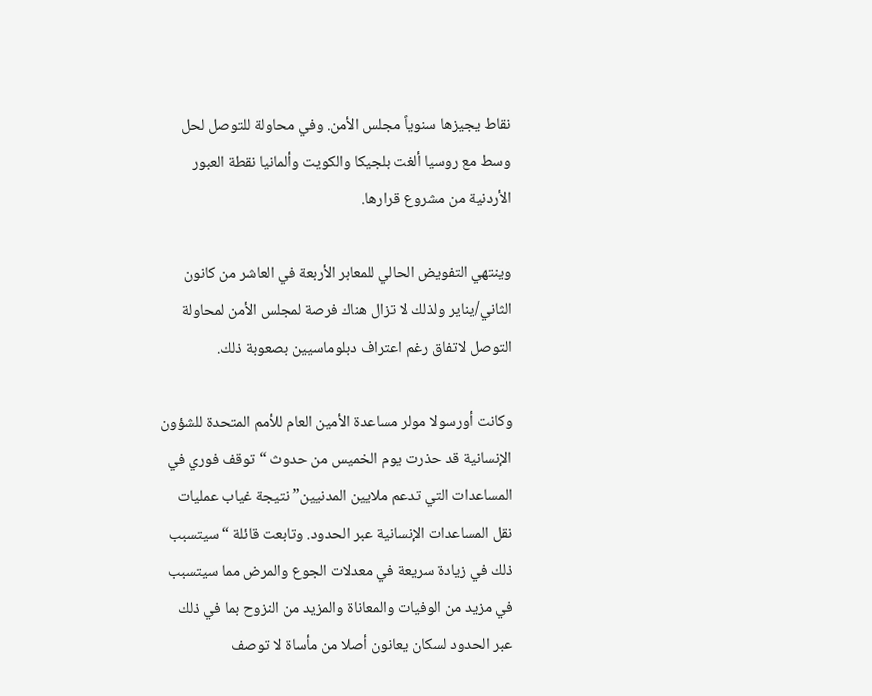نقاط يجيزها سنوياً مجلس الأمن. وفي محاولة للتوصل لحل وسط مع روسيا ألغت بلجيكا والكويت وألمانيا نقطة العبور الأردنية من مشروع قرارها.

وينتهي التفويض الحالي للمعابر الأربعة في العاشر من كانون الثاني/يناير ولذلك لا تزال هناك فرصة لمجلس الأمن لمحاولة التوصل لاتفاق رغم اعتراف دبلوماسيين بصعوبة ذلك.

وكانت أورسولا مولر مساعدة الأمين العام للأمم المتحدة للشؤون الإنسانية قد حذرت يوم الخميس من حدوث “توقف فوري في المساعدات التي تدعم ملايين المدنيين” نتيجة غياب عمليات نقل المساعدات الإنسانية عبر الحدود. وتابعت قائلة “سيتسبب ذلك في زيادة سريعة في معدلات الجوع والمرض مما سيتسبب في مزيد من الوفيات والمعاناة والمزيد من النزوح بما في ذلك عبر الحدود لسكان يعانون أصلا من مأساة لا توصف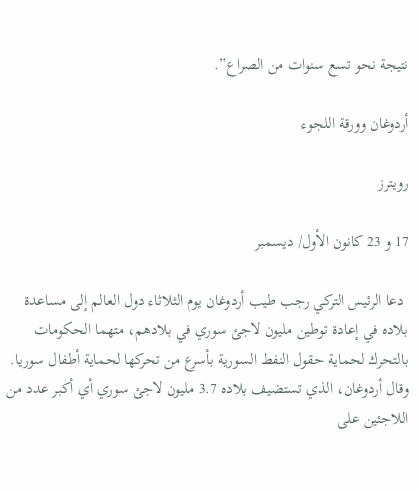نتيجة نحو تسع سنوات من الصراع”.

أردوغان وورقة اللجوء

رويترز

17 و 23 كانون الأول/ ديسمبر

 دعا الرئيس التركي رجب طيب أردوغان يوم الثلاثاء دول العالم إلى مساعدة بلاده في إعادة توطين مليون لاجئ سوري في بلادهم، متهما الحكومات بالتحرك لحماية حقول النفط السورية بأسرع من تحركها لحماية أطفال سوريا. وقال أردوغان، الذي تستضيف بلاده 3.7 مليون لاجئ سوري أي أكبر عدد من اللاجئين على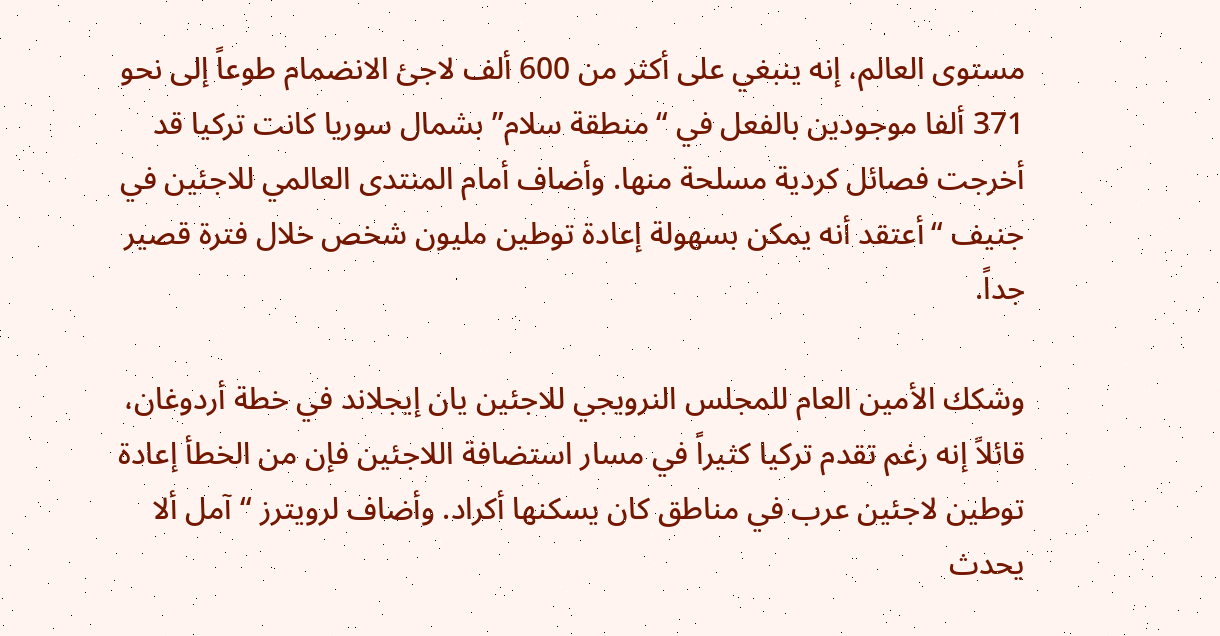مستوى العالم، إنه ينبغي على أكثر من 600 ألف لاجئ الانضمام طوعاً إلى نحو 371 ألفا موجودين بالفعل في “منطقة سلام” بشمال سوريا كانت تركيا قد أخرجت فصائل كردية مسلحة منها. وأضاف أمام المنتدى العالمي للاجئين في جنيف “أعتقد أنه يمكن بسهولة إعادة توطين مليون شخص خلال فترة قصير جداً.

وشكك الأمين العام للمجلس النرويجي للاجئين يان إيجلاند في خطة أردوغان، قائلاً إنه رغم تقدم تركيا كثيراً في مسار استضافة اللاجئين فإن من الخطأ إعادة توطين لاجئين عرب في مناطق كان يسكنها أكراد. وأضاف لرويترز “آمل ألا يحدث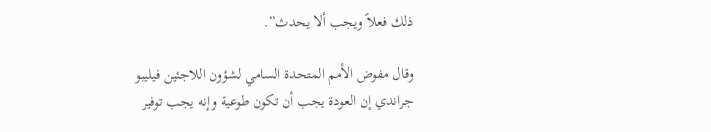ذلك فعلاً ويجب ألا يحدث”.

وقال مفوض الأمم المتحدة السامي لشؤون اللاجئين فيليبو جراندي إن العودة يجب أن تكون طوعية وإنه يجب توفير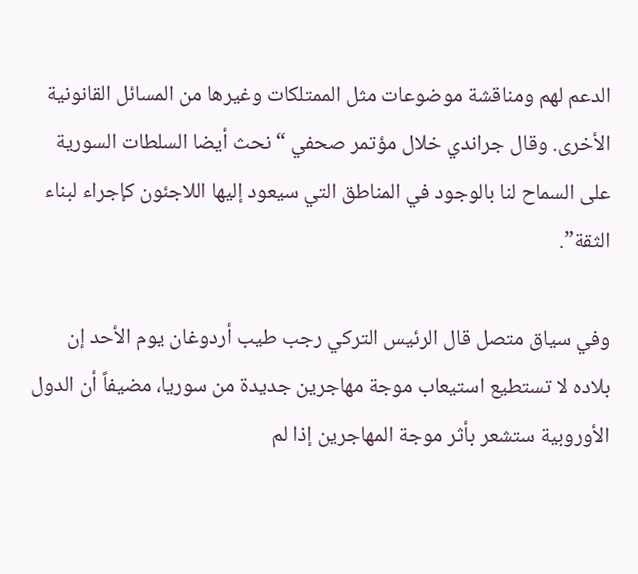الدعم لهم ومناقشة موضوعات مثل الممتلكات وغيرها من المسائل القانونية الأخرى. وقال جراندي خلال مؤتمر صحفي “نحث أيضا السلطات السورية على السماح لنا بالوجود في المناطق التي سيعود إليها اللاجئون كإجراء لبناء الثقة”.

وفي سياق متصل قال الرئيس التركي رجب طيب أردوغان يوم الأحد إن بلاده لا تستطيع استيعاب موجة مهاجرين جديدة من سوريا، مضيفاً أن الدول الأوروبية ستشعر بأثر موجة المهاجرين إذا لم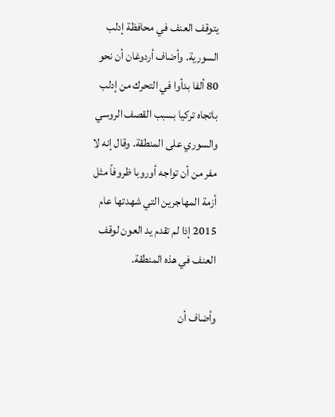يتوقف العنف في محافظة إدلب السورية. وأضاف أردوغان أن نحو 80 ألفا بدأوا في التحرك من إدلب باتجاه تركيا بسبب القصف الروسي والسوري على المنطقة. وقال إنه لا مفر من أن تواجه أوروبا ظروفاً مثل أزمة المهاجرين التي شهدتها عام 2015 إذا لم تقدم يد العون لوقف العنف في هذه المنطقة.

وأضاف أن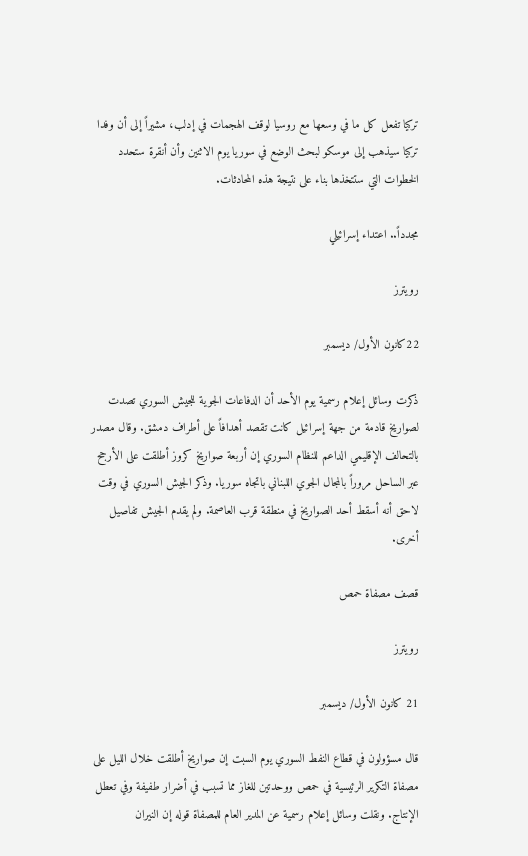تركيا تفعل كل ما في وسعها مع روسيا لوقف الهجمات في إدلب، مشيراً إلى أن وفدا تركيا سيذهب إلى موسكو لبحث الوضع في سوريا يوم الاثنين وأن أنقرة ستحدد الخطوات التي ستتخذها بناء على نتيجة هذه المحادثات.

مجدداً.. اعتداء إسرائيلي

رويترز

22كانون الأول/ ديسمبر

ذكرت وسائل إعلام رسمية يوم الأحد أن الدفاعات الجوية للجيش السوري تصدت لصواريخ قادمة من جهة إسرائيل كانت تقصد أهدافاً على أطراف دمشق. وقال مصدر بالتحالف الإقليمي الداعم للنظام السوري إن أربعة صواريخ كروز أطلقت على الأرجح عبر الساحل مروراً بالمجال الجوي اللبناني باتجاه سوريا. وذكر الجيش السوري في وقت لاحق أنه أسقط أحد الصواريخ في منطقة قرب العاصمة. ولم يقدم الجيش تفاصيل أخرى.

قصف مصفاة حمص

رويترز

21 كانون الأول/ ديسمبر

قال مسؤولون في قطاع النفط السوري يوم السبت إن صواريخ أطلقت خلال الليل على مصفاة التكرير الرئيسية في حمص ووحدتين للغاز مما تسبب في أضرار طفيفة وفي تعطل الإنتاج. ونقلت وسائل إعلام رسمية عن المدير العام للمصفاة قوله إن النيران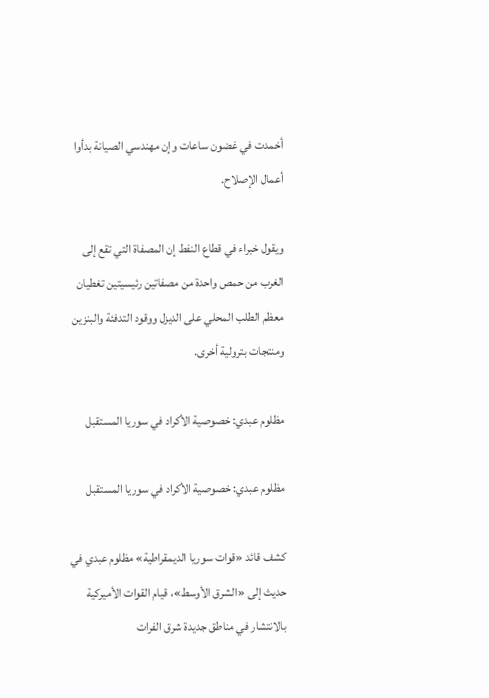أخمدت في غضون ساعات وإن مهندسي الصيانة بدأوا أعمال الإصلاح.

ويقول خبراء في قطاع النفط إن المصفاة التي تقع إلى الغرب من حمص واحدة من مصفاتين رئيسيتين تغطيان معظم الطلب المحلي على الديزل ووقود التدفئة والبنزين ومنتجات بترولية أخرى.

مظلوم عبدي: خصوصية الأكراد في سوريا المستقبل

مظلوم عبدي: خصوصية الأكراد في سوريا المستقبل

كشف قائد «قوات سوريا الديمقراطية» مظلوم عبدي في حديث إلى «الشرق الأوسط»، قيام القوات الأميركية بالانتشار في مناطق جديدة شرق الفرات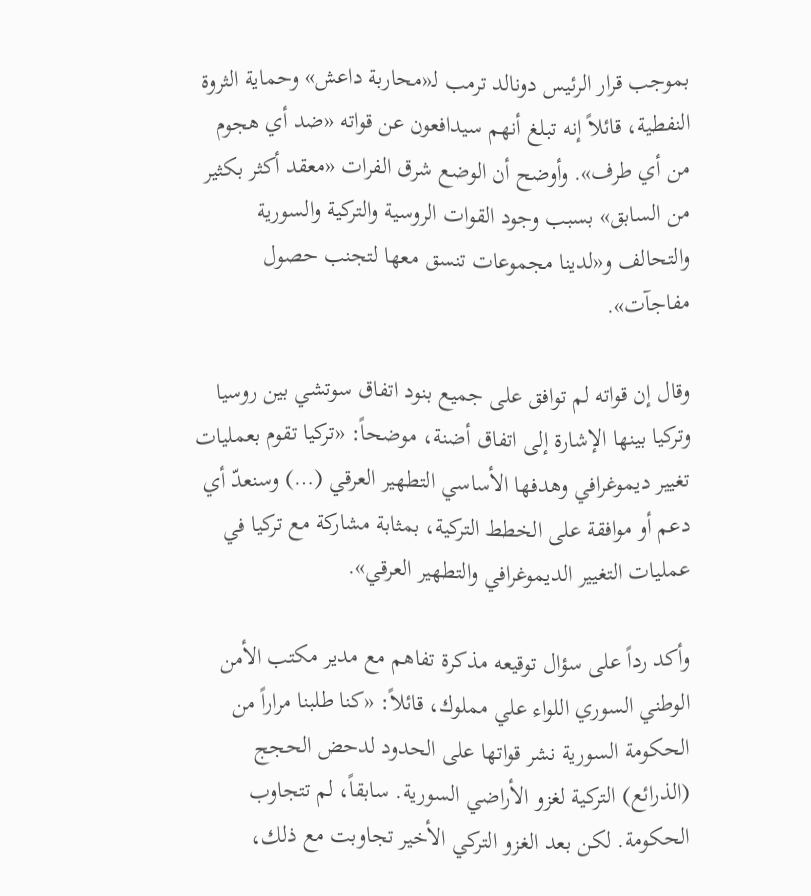بموجب قرار الرئيس دونالد ترمب لـ«محاربة داعش» وحماية الثروة النفطية، قائلاً إنه تبلغ أنهم سيدافعون عن قواته «ضد أي هجوم من أي طرف». وأوضح أن الوضع شرق الفرات «معقد أكثر بكثير من السابق» بسبب وجود القوات الروسية والتركية والسورية والتحالف و«لدينا مجموعات تنسق معها لتجنب حصول مفاجآت».

وقال إن قواته لم توافق على جميع بنود اتفاق سوتشي بين روسيا وتركيا بينها الإشارة إلى اتفاق أضنة، موضحاً: «تركيا تقوم بعمليات تغيير ديموغرافي وهدفها الأساسي التطهير العرقي (…) وسنعدّ أي دعم أو موافقة على الخطط التركية، بمثابة مشاركة مع تركيا في عمليات التغيير الديموغرافي والتطهير العرقي».

وأكد رداً على سؤال توقيعه مذكرة تفاهم مع مدير مكتب الأمن الوطني السوري اللواء علي مملوك، قائلاً: «كنا طلبنا مراراً من الحكومة السورية نشر قواتها على الحدود لدحض الحجج (الذرائع) التركية لغزو الأراضي السورية. سابقاً، لم تتجاوب الحكومة. لكن بعد الغزو التركي الأخير تجاوبت مع ذلك،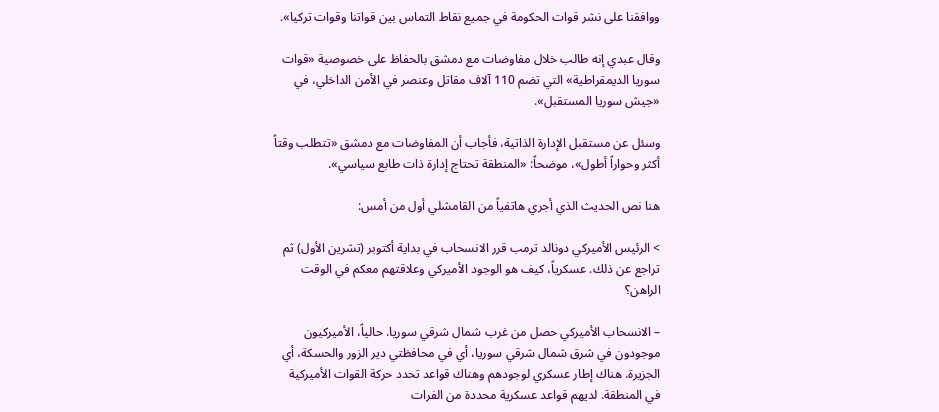ووافقنا على نشر قوات الحكومة في جميع نقاط التماس بين قواتنا وقوات تركيا».

وقال عبدي إنه طالب خلال مفاوضات مع دمشق بالحفاظ على خصوصية «قوات سوريا الديمقراطية» التي تضم 110 آلاف مقاتل وعنصر في الأمن الداخلي، في «جيش سوريا المستقبل».

وسئل عن مستقبل الإدارة الذاتية، فأجاب أن المفاوضات مع دمشق «تتطلب وقتاً أكثر وحواراً أطول»، موضحاً: «المنطقة تحتاج إدارة ذات طابع سياسي».

هنا نص الحديث الذي أجري هاتفياً من القامشلي أول من أمس:

> الرئيس الأميركي دونالد ترمب قرر الانسحاب في بداية أكتوبر (تشرين الأول) ثم تراجع عن ذلك. عسكرياً، كيف هو الوجود الأميركي وعلاقتهم معكم في الوقت الراهن؟

– الانسحاب الأميركي حصل من غرب شمال شرقي سوريا. حالياً، الأميركيون موجودون في شرق شمال شرقي سوريا، أي في محافظتي دير الزور والحسكة، أي الجزيرة. هناك إطار عسكري لوجودهم وهناك قواعد تحدد حركة القوات الأميركية في المنطقة. لديهم قواعد عسكرية محددة من الفرات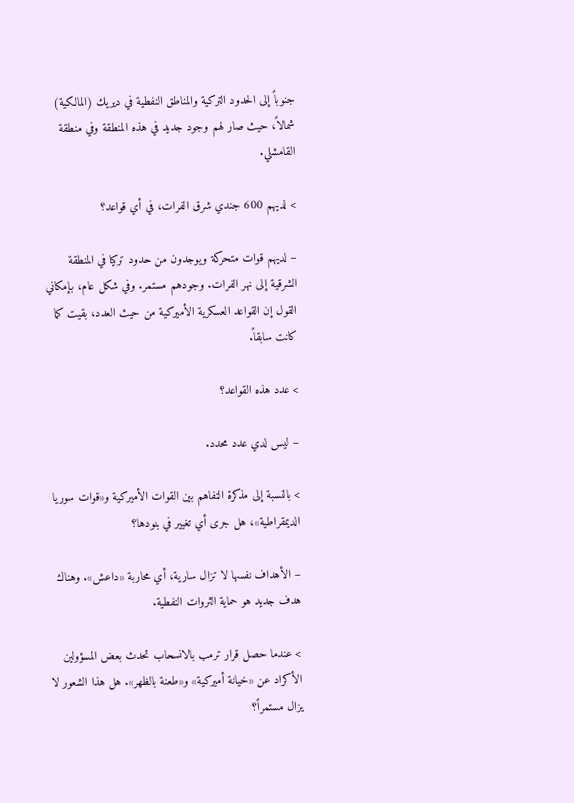جنوباً إلى الحدود التركية والمناطق النفطية في ديريك (المالكية) شمالاً، حيث صار لهم وجود جديد في هذه المنطقة وفي منطقة القامشلي.

> لديهم 600 جندي شرق الفرات، في أي قواعد؟

– لديهم قوات متحركة ويوجدون من حدود تركيا في المنطقة الشرقية إلى نهر الفرات. وجودهم مستمر. وفي شكل عام، بإمكاني القول إن القواعد العسكرية الأميركية من حيث العدد، بقيت كما كانت سابقاً.

> عدد هذه القواعد؟

– ليس لدي عدد محدد.

> بالنسبة إلى مذكرة التفاهم بين القوات الأميركية و«قوات سوريا الديمقراطية»، هل جرى أي تغيير في بنودها؟

– الأهداف نفسها لا تزال سارية، أي محاربة «داعش». وهناك هدف جديد هو حماية الثروات النفطية.

> عندما حصل قرار ترمب بالانسحاب تحدث بعض المسؤولين الأكراد عن «خيانة أميركية» و«طعنة بالظهر». هل هذا الشعور لا يزال مستمراً؟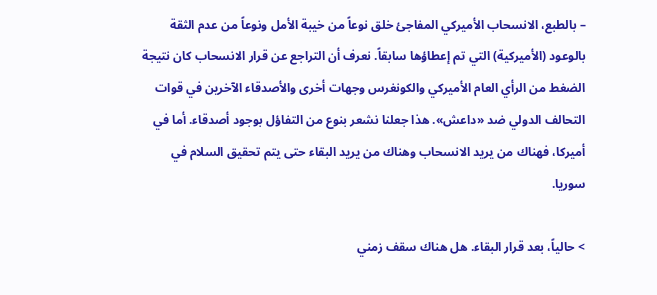– بالطبع، الانسحاب الأميركي المفاجئ خلق نوعاً من خيبة الأمل ونوعاً من عدم الثقة بالوعود (الأميركية) التي تم إعطاؤها سابقاً. نعرف أن التراجع عن قرار الانسحاب كان نتيجة الضغط من الرأي العام الأميركي والكونغرس وجهات أخرى والأصدقاء الآخرين في قوات التحالف الدولي ضد «داعش». هذا جعلنا نشعر بنوع من التفاؤل بوجود أصدقاء. أما في أميركا، فهناك من يريد الانسحاب وهناك من يريد البقاء حتى يتم تحقيق السلام في سوريا.

> حالياً، بعد قرار البقاء. هل هناك سقف زمني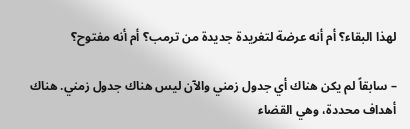لهذا البقاء؟ أم أنه عرضة لتغريدة جديدة من ترمب؟ أم أنه مفتوح؟

– سابقاً لم يكن هناك أي جدول زمني والآن ليس هناك جدول زمني. هناك أهداف محددة، وهي القضاء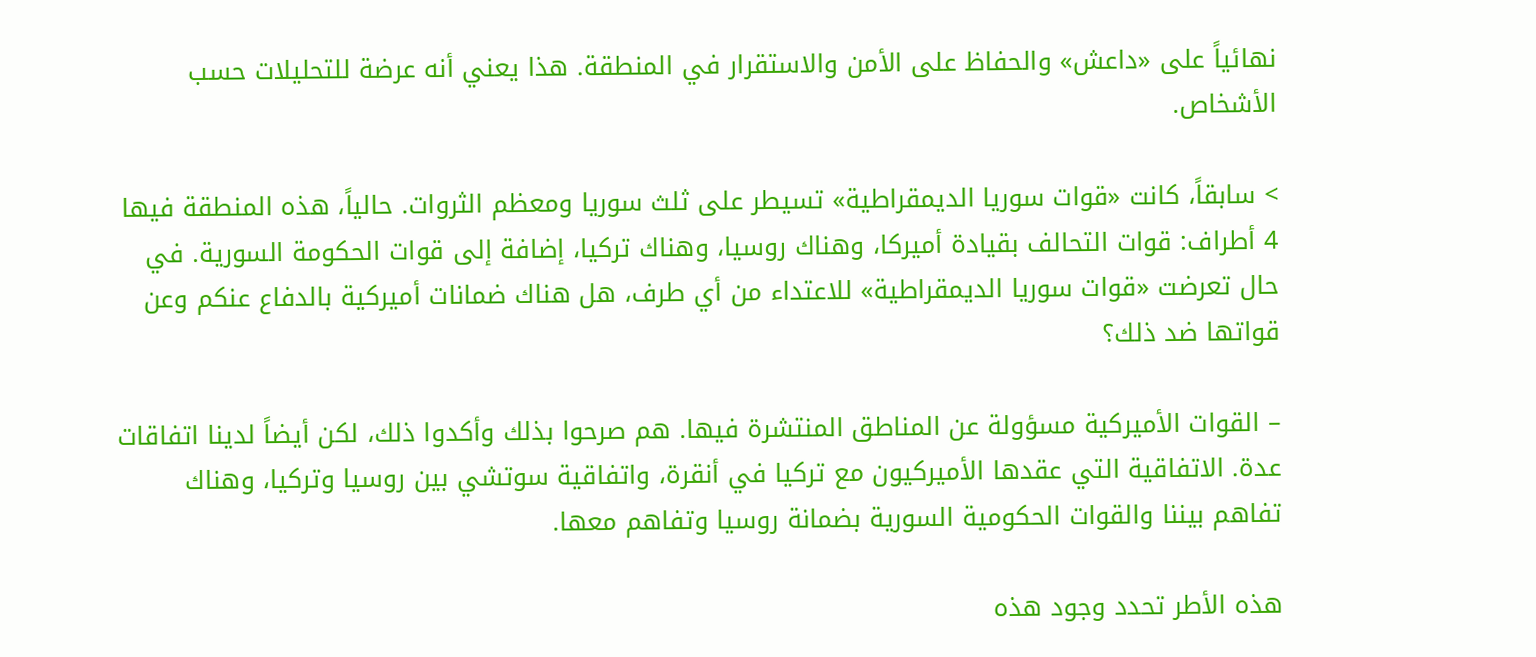نهائياً على «داعش» والحفاظ على الأمن والاستقرار في المنطقة. هذا يعني أنه عرضة للتحليلات حسب الأشخاص.

> سابقاً، كانت «قوات سوريا الديمقراطية» تسيطر على ثلث سوريا ومعظم الثروات. حالياً، هذه المنطقة فيها 4 أطراف: قوات التحالف بقيادة أميركا، وهناك روسيا، وهناك تركيا، إضافة إلى قوات الحكومة السورية. في حال تعرضت «قوات سوريا الديمقراطية» للاعتداء من أي طرف، هل هناك ضمانات أميركية بالدفاع عنكم وعن قواتها ضد ذلك؟

– القوات الأميركية مسؤولة عن المناطق المنتشرة فيها. هم صرحوا بذلك وأكدوا ذلك، لكن أيضاً لدينا اتفاقات عدة. الاتفاقية التي عقدها الأميركيون مع تركيا في أنقرة، واتفاقية سوتشي بين روسيا وتركيا، وهناك تفاهم بيننا والقوات الحكومية السورية بضمانة روسيا وتفاهم معها.

هذه الأطر تحدد وجود هذه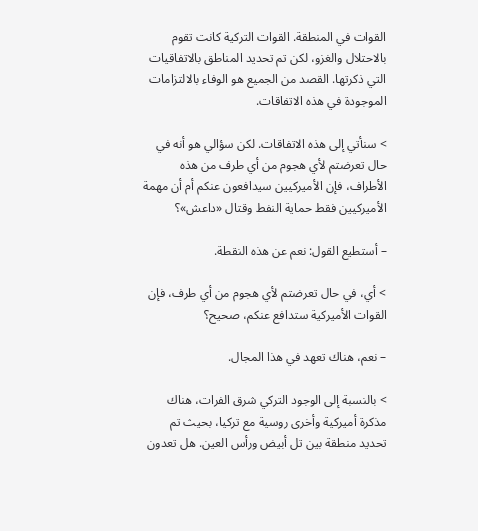القوات في المنطقة. القوات التركية كانت تقوم بالاحتلال والغزو، لكن تم تحديد المناطق بالاتفاقيات التي ذكرتها. القصد من الجميع هو الوفاء بالالتزامات الموجودة في هذه الاتفاقات.

> سنأتي إلى هذه الاتفاقات. لكن سؤالي هو أنه في حال تعرضتم لأي هجوم من أي طرف من هذه الأطراف، فإن الأميركيين سيدافعون عنكم أم أن مهمة الأميركيين فقط حماية النفط وقتال «داعش»؟

– أستطيع القول: نعم عن هذه النقطة.

> أي، في حال تعرضتم لأي هجوم من أي طرف، فإن القوات الأميركية ستدافع عنكم، صحيح؟

– نعم، هناك تعهد في هذا المجال.

> بالنسبة إلى الوجود التركي شرق الفرات، هناك مذكرة أميركية وأخرى روسية مع تركيا، بحيث تم تحديد منطقة بين تل أبيض ورأس العين. هل تعدون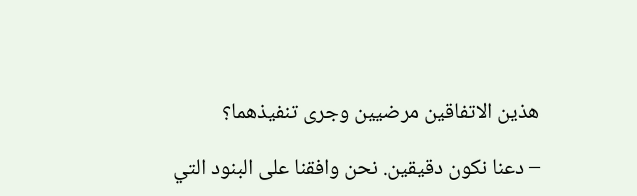هذين الاتفاقين مرضيين وجرى تنفيذهما؟

– دعنا نكون دقيقين. نحن وافقنا على البنود التي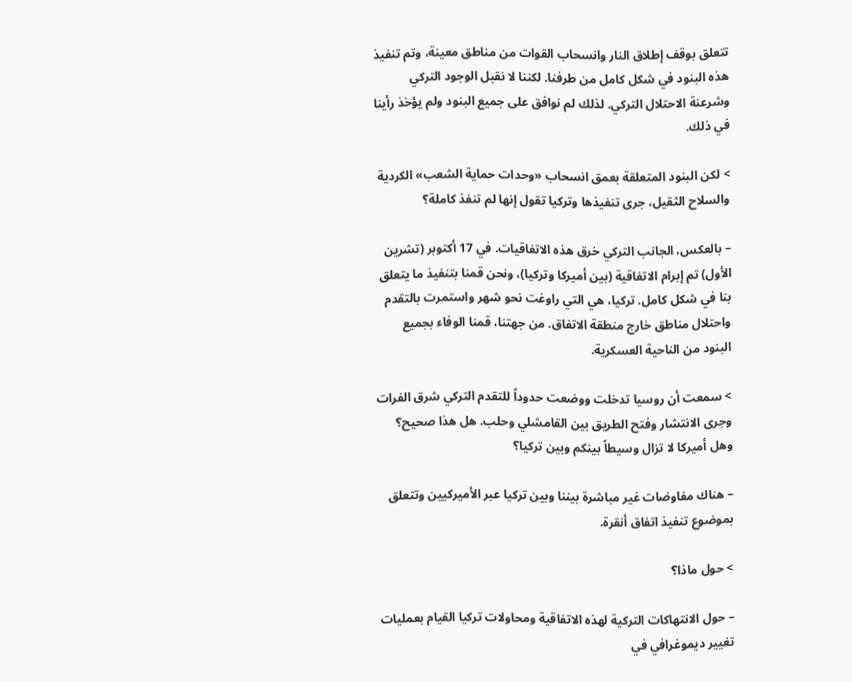تتعلق بوقف إطلاق النار وانسحاب القوات من مناطق معينة، وتم تنفيذ هذه البنود في شكل كامل من طرفنا. لكننا لا نقبل الوجود التركي وشرعنة الاحتلال التركي. لذلك لم نوافق على جميع البنود ولم يؤخذ رأينا في ذلك.

> لكن البنود المتعلقة بعمق انسحاب «وحدات حماية الشعب» الكردية والسلاح الثقيل، جرى تنفيذها وتركيا تقول إنها لم تنفذ كاملة؟

– بالعكس، الجانب التركي خرق هذه الاتفاقيات. في 17 أكتوبر (تشرين الأول) تم إبرام الاتفاقية (بين أميركا وتركيا)، ونحن قمنا بتنفيذ ما يتعلق بنا في شكل كامل. تركيا، هي التي راوغت نحو شهر واستمرت بالتقدم واحتلال مناطق خارج منطقة الاتفاق. من جهتنا، قمنا الوفاء بجميع البنود من الناحية العسكرية.

> سمعت أن روسيا تدخلت ووضعت حدوداً للتقدم التركي شرق الفرات وجرى الانتشار وفتح الطريق بين القامشلي وحلب. هل هذا صحيح؟ وهل أميركا لا تزال وسيطاً بينكم وبين تركيا؟

– هناك مفاوضات غير مباشرة بيننا وبين تركيا عبر الأميركيين وتتعلق بموضوع تنفيذ اتفاق أنقرة.

> حول ماذا؟

– حول الانتهاكات التركية لهذه الاتفاقية ومحاولات تركيا القيام بعمليات تغيير ديموغرافي في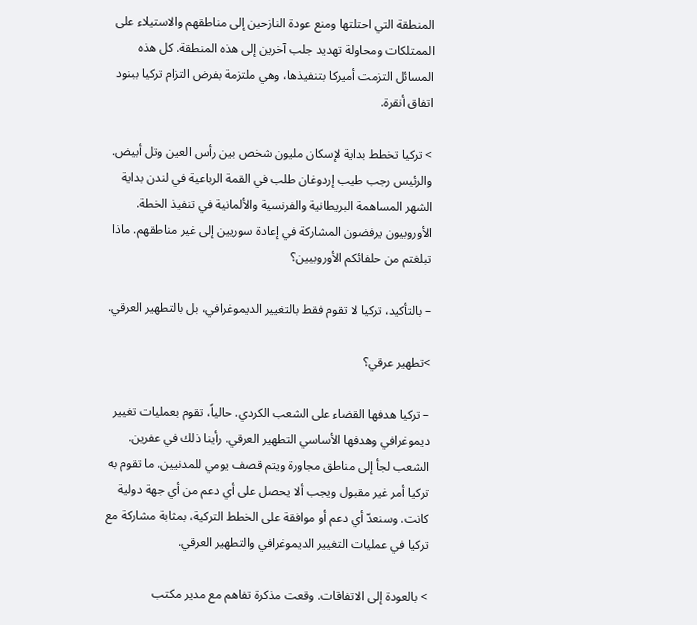المنطقة التي احتلتها ومنع عودة النازحين إلى مناطقهم والاستيلاء على الممتلكات ومحاولة تهديد جلب آخرين إلى هذه المنطقة. كل هذه المسائل التزمت أميركا بتنفيذها، وهي ملتزمة بفرض التزام تركيا ببنود اتفاق أنقرة.

> تركيا تخطط بداية لإسكان مليون شخص بين رأس العين وتل أبيض. والرئيس رجب طيب إردوغان طلب في القمة الرباعية في لندن بداية الشهر المساهمة البريطانية والفرنسية والألمانية في تنفيذ الخطة. الأوروبيون يرفضون المشاركة في إعادة سوريين إلى غير مناطقهم. ماذا تبلغتم من حلفائكم الأوروبيين؟

– بالتأكيد، تركيا لا تقوم فقط بالتغيير الديموغرافي، بل بالتطهير العرقي.

>تطهير عرقي؟

– تركيا هدفها القضاء على الشعب الكردي. حالياً، تقوم بعمليات تغيير ديموغرافي وهدفها الأساسي التطهير العرقي. رأينا ذلك في عفرين. الشعب لجأ إلى مناطق مجاورة ويتم قصف يومي للمدنيين. ما تقوم به تركيا أمر غير مقبول ويجب ألا يحصل على أي دعم من أي جهة دولية كانت. وسنعدّ أي دعم أو موافقة على الخطط التركية، بمثابة مشاركة مع تركيا في عمليات التغيير الديموغرافي والتطهير العرقي.

> بالعودة إلى الاتفاقات. وقعت مذكرة تفاهم مع مدير مكتب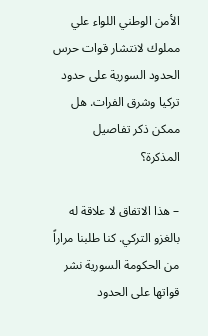الأمن الوطني اللواء علي مملوك لانتشار قوات حرس الحدود السورية على حدود تركيا وشرق الفرات. هل ممكن ذكر تفاصيل المذكرة؟

– هذا الاتفاق لا علاقة له بالغزو التركي. كنا طلبنا مراراً من الحكومة السورية نشر قواتها على الحدود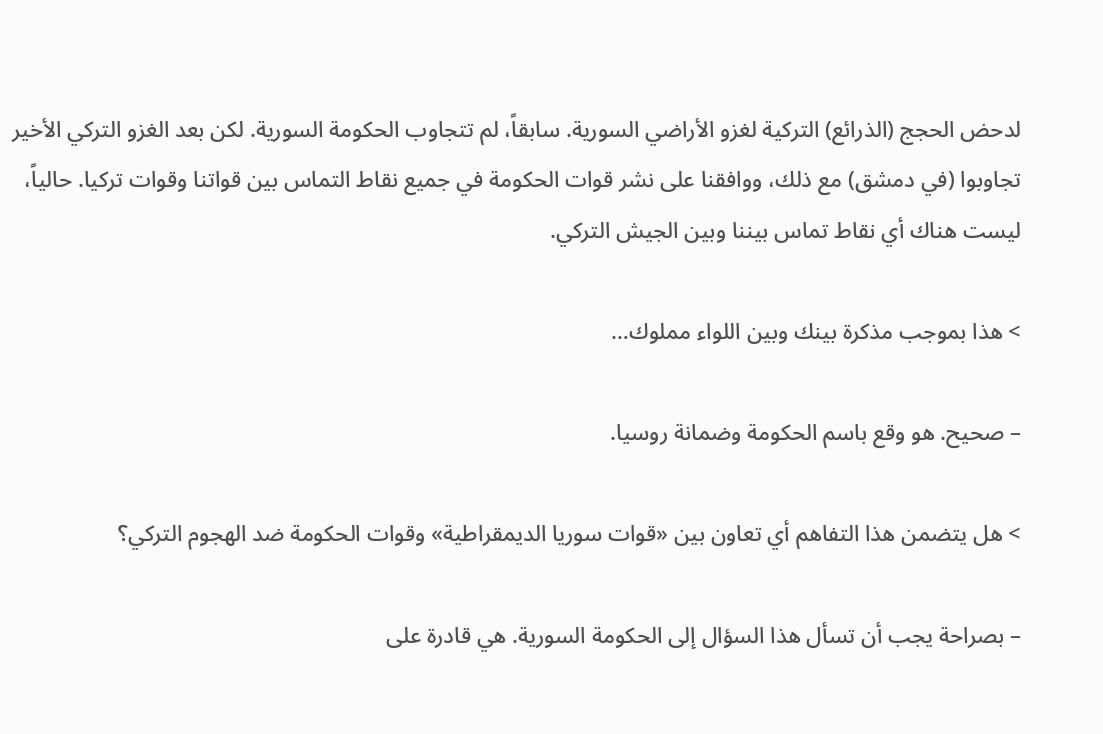لدحض الحجج (الذرائع) التركية لغزو الأراضي السورية. سابقاً، لم تتجاوب الحكومة السورية. لكن بعد الغزو التركي الأخير تجاوبوا (في دمشق) مع ذلك، ووافقنا على نشر قوات الحكومة في جميع نقاط التماس بين قواتنا وقوات تركيا. حالياً، ليست هناك أي نقاط تماس بيننا وبين الجيش التركي.

> هذا بموجب مذكرة بينك وبين اللواء مملوك…

– صحيح. هو وقع باسم الحكومة وضمانة روسيا.

> هل يتضمن هذا التفاهم أي تعاون بين «قوات سوريا الديمقراطية» وقوات الحكومة ضد الهجوم التركي؟

– بصراحة يجب أن تسأل هذا السؤال إلى الحكومة السورية. هي قادرة على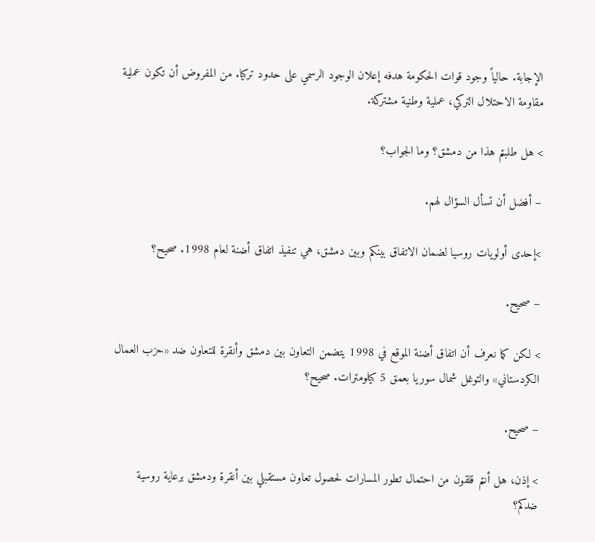الإجابة. حالياً وجود قوات الحكومة هدفه إعلان الوجود الرسمي على حدود تركيا. من المفروض أن تكون عملية مقاومة الاحتلال التركي، عملية وطنية مشتركة.

> هل طلبتم هذا من دمشق؟ وما الجواب؟

– أفضل أن تسأل السؤال لهم.

>إحدى أولويات روسيا لضمان الاتفاق بينكم وبين دمشق، هي تنفيذ اتفاق أضنة لعام 1998. صحيح؟

– صحيح.

> لكن كما نعرف أن اتفاق أضنة الموقع في 1998 يتضمن التعاون بين دمشق وأنقرة للتعاون ضد «حزب العمال الكردستاني» والتوغل شمال سوريا بعمق 5 كيلومترات. صحيح؟

– صحيح.

> إذن، هل أنتم قلقون من احتمال تطور المسارات لحصول تعاون مستقبلي بين أنقرة ودمشق برعاية روسية ضدكم؟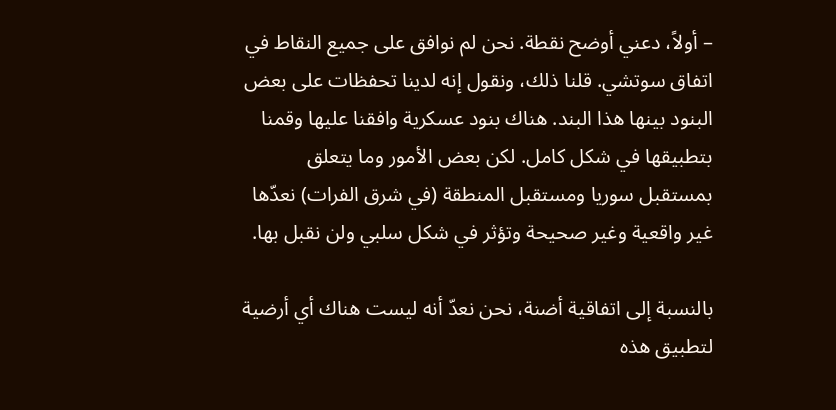– أولاً، دعني أوضح نقطة. نحن لم نوافق على جميع النقاط في اتفاق سوتشي. قلنا ذلك، ونقول إنه لدينا تحفظات على بعض البنود بينها هذا البند. هناك بنود عسكرية وافقنا عليها وقمنا بتطبيقها في شكل كامل. لكن بعض الأمور وما يتعلق بمستقبل سوريا ومستقبل المنطقة (في شرق الفرات) نعدّها غير واقعية وغير صحيحة وتؤثر في شكل سلبي ولن نقبل بها.

بالنسبة إلى اتفاقية أضنة، نحن نعدّ أنه ليست هناك أي أرضية لتطبيق هذه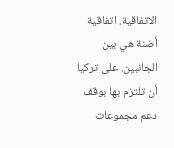الاتفاقية. اتفاقية أضنة هي بين الجانبين. على تركيا أن تلتزم بها بوقف دعم مجموعات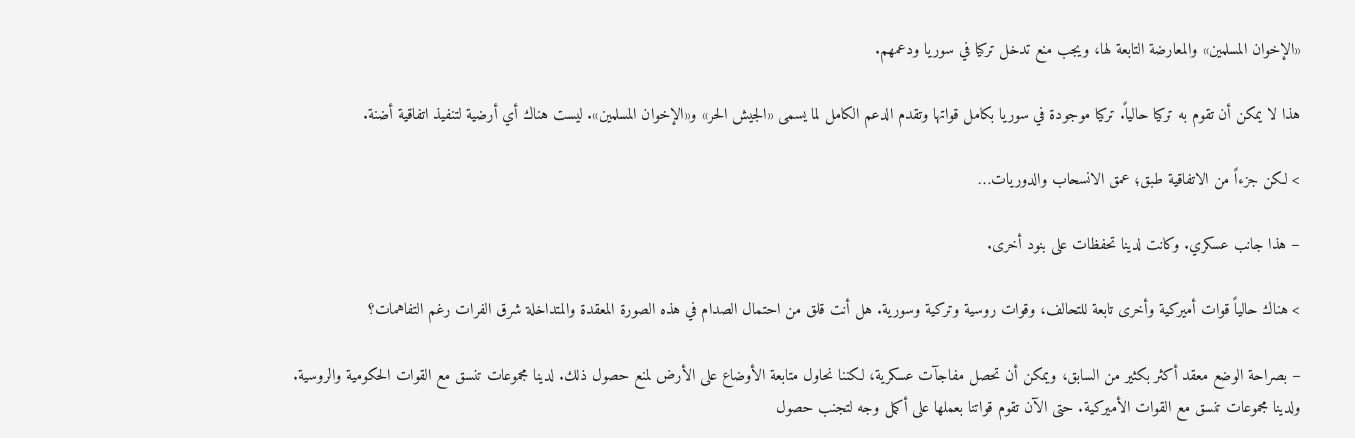«الإخوان المسلمين» والمعارضة التابعة لها، ويجب منع تدخل تركيا في سوريا ودعمهم.

هذا لا يمكن أن تقوم به تركيا حالياً. تركيا موجودة في سوريا بكامل قواتها وتقدم الدعم الكامل لما يسمى «الجيش الحر» و«الإخوان المسلمين». ليست هناك أي أرضية لتنفيذ اتفاقية أضنة.

> لكن جزءاً من الاتفاقية طبق؛ عمق الانسحاب والدوريات…

– هذا جانب عسكري. وكانت لدينا تحفظات على بنود أخرى.

> هناك حالياً قوات أميركية وأخرى تابعة للتحالف، وقوات روسية وتركية وسورية. هل أنت قلق من احتمال الصدام في هذه الصورة المعقدة والمتداخلة شرق الفرات رغم التفاهمات؟

– بصراحة الوضع معقد أكثر بكثير من السابق، ويمكن أن تحصل مفاجآت عسكرية، لكننا نحاول متابعة الأوضاع على الأرض لمنع حصول ذلك. لدينا مجموعات تنسق مع القوات الحكومية والروسية. ولدينا مجموعات تنسق مع القوات الأميركية. حتى الآن تقوم قواتنا بعملها على أكمل وجه لتجنب حصول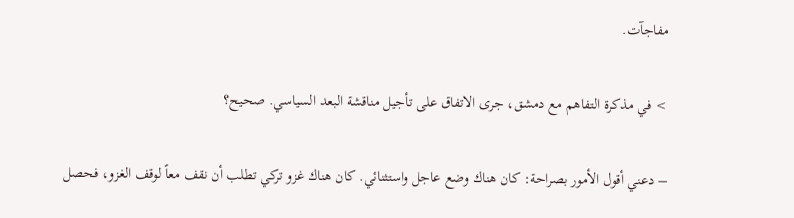مفاجآت.

> في مذكرة التفاهم مع دمشق، جرى الاتفاق على تأجيل مناقشة البعد السياسي. صحيح؟

– دعني أقول الأمور بصراحة: كان هناك وضع عاجل واستثنائي. كان هناك غزو تركي تطلب أن نقف معاً لوقف الغزو، فحصل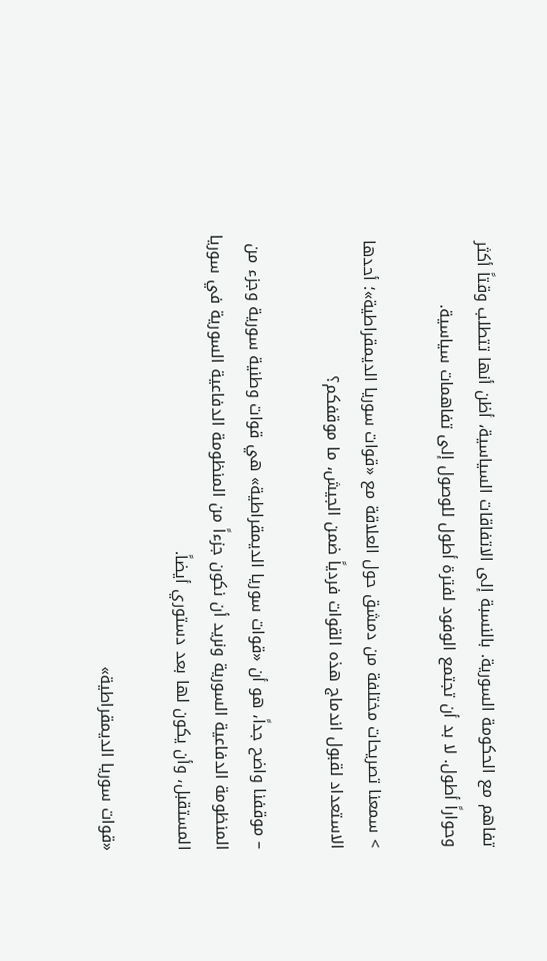تفاهم مع الحكومة السورية. بالنسبة إلى الاتفاقات السياسية، أظن أنها تتطلب وقتاً أكثر وحواراً أطول. لا بد أن تجتمع الوفود لفترة أطول للوصول إلى تفاهمات سياسية.

> سمعنا تصريحات مختلفة من دمشق حول العلاقة مع «قوات سوريا الديمقراطية»؛ أحدها الاستعداد لقبول اندماج هذه القوات فردياً ضمن الجيش، ما موقفكم؟

– موقفنا واضح جداً، هو أن «قوات سوريا الديمقراطية» هي قوات وطنية سورية وجزء من المنظومة الدفاعية السورية ونريد أن نكون جزءاً من المنظومة الدفاعية السورية في سوريا المستقبل، وأن يكون لها بعد دستوري أيضاً.

«قوات سوريا الديمقراطية»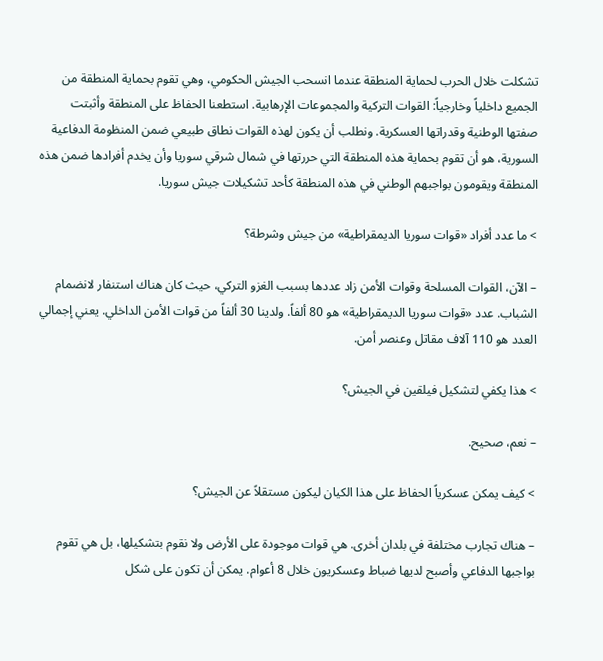تشكلت خلال الحرب لحماية المنطقة عندما انسحب الجيش الحكومي، وهي تقوم بحماية المنطقة من الجميع داخلياً وخارجياً: القوات التركية والمجموعات الإرهابية. استطعنا الحفاظ على المنطقة وأثبتت صفتها الوطنية وقدراتها العسكرية. ونطلب أن يكون لهذه القوات نطاق طبيعي ضمن المنظومة الدفاعية السورية، هو أن تقوم بحماية هذه المنطقة التي حررتها في شمال شرقي سوريا وأن يخدم أفرادها ضمن هذه المنطقة ويقومون بواجبهم الوطني في هذه المنطقة كأحد تشكيلات جيش سوريا.

> ما عدد أفراد «قوات سوريا الديمقراطية» من جيش وشرطة؟

– الآن، القوات المسلحة وقوات الأمن زاد عددها بسبب الغزو التركي، حيث كان هناك استنفار لانضمام الشباب. عدد «قوات سوريا الديمقراطية» هو 80 ألفاً. ولدينا 30 ألفاً من قوات الأمن الداخلي. يعني إجمالي العدد هو 110 آلاف مقاتل وعنصر أمن.

> هذا يكفي لتشكيل فيلقين في الجيش؟

– نعم، صحيح.

> كيف يمكن عسكرياً الحفاظ على هذا الكيان ليكون مستقلاً عن الجيش؟

– هناك تجارب مختلفة في بلدان أخرى. هي قوات موجودة على الأرض ولا نقوم بتشكيلها، بل هي تقوم بواجبها الدفاعي وأصبح لديها ضباط وعسكريون خلال 8 أعوام. يمكن أن تكون على شكل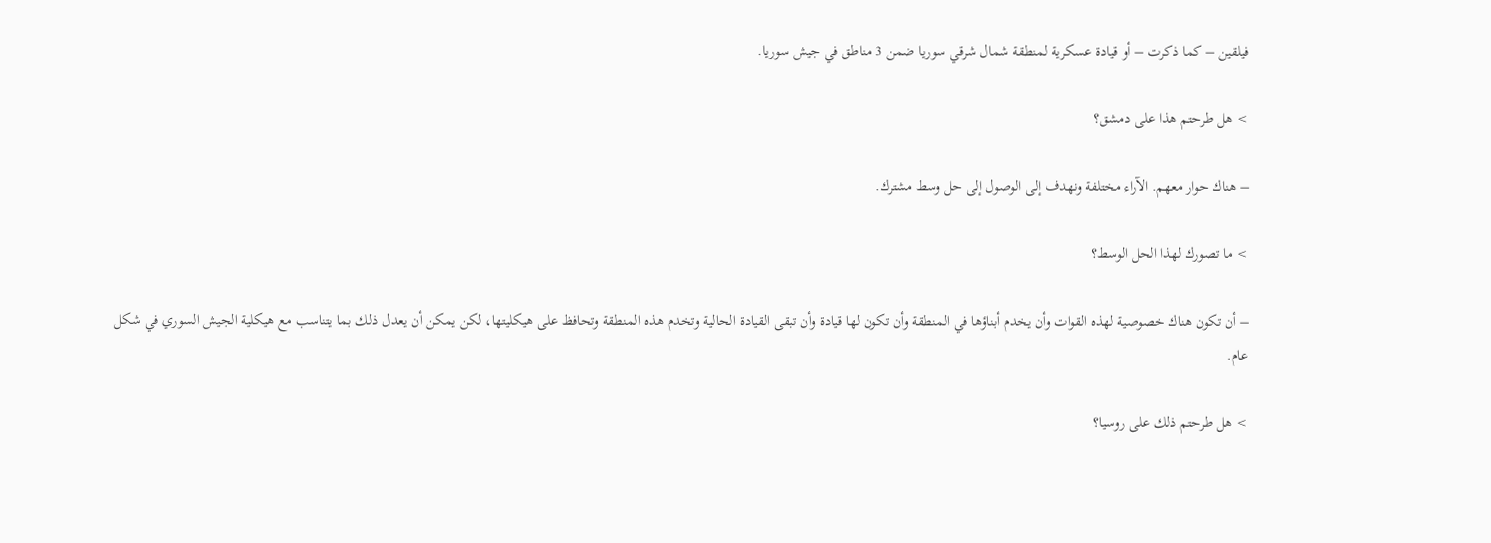فيلقين – كما ذكرت – أو قيادة عسكرية لمنطقة شمال شرقي سوريا ضمن 3 مناطق في جيش سوريا.

> هل طرحتم هذا على دمشق؟

– هناك حوار معهم. الآراء مختلفة ونهدف إلى الوصول إلى حل وسط مشترك.

> ما تصورك لهذا الحل الوسط؟

– أن تكون هناك خصوصية لهذه القوات وأن يخدم أبناؤها في المنطقة وأن تكون لها قيادة وأن تبقى القيادة الحالية وتخدم هذه المنطقة وتحافظ على هيكليتها، لكن يمكن أن يعدل ذلك بما يتناسب مع هيكلية الجيش السوري في شكل عام.

> هل طرحتم ذلك على روسيا؟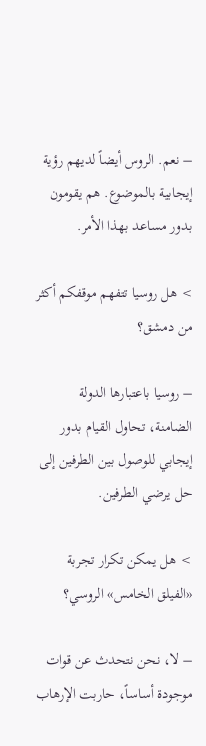– نعم. الروس أيضاً لديهم رؤية إيجابية بالموضوع. هم يقومون بدور مساعد بهذا الأمر.

> هل روسيا تتفهم موقفكم أكثر من دمشق؟

– روسيا باعتبارها الدولة الضامنة، تحاول القيام بدور إيجابي للوصول بين الطرفين إلى حل يرضي الطرفين.

> هل يمكن تكرار تجربة «الفيلق الخامس» الروسي؟

– لا، نحن نتحدث عن قوات موجودة أساساً، حاربت الإرهاب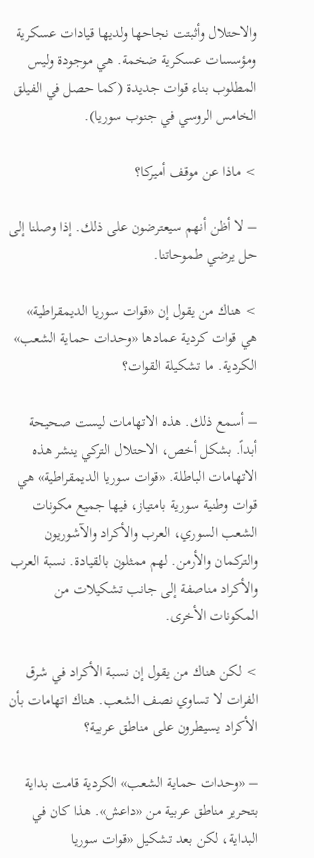والاحتلال وأثبتت نجاحها ولديها قيادات عسكرية ومؤسسات عسكرية ضخمة. هي موجودة وليس المطلوب بناء قوات جديدة (كما حصل في الفيلق الخامس الروسي في جنوب سوريا).

> ماذا عن موقف أميركا؟

– لا أظن أنهم سيعترضون على ذلك. إذا وصلنا إلى حل يرضي طموحاتنا.

> هناك من يقول إن «قوات سوريا الديمقراطية» هي قوات كردية عمادها «وحدات حماية الشعب» الكردية. ما تشكيلة القوات؟

– أسمع ذلك. هذه الاتهامات ليست صحيحة أبداً. بشكل أخص، الاحتلال التركي ينشر هذه الاتهامات الباطلة. «قوات سوريا الديمقراطية» هي قوات وطنية سورية بامتياز، فيها جميع مكونات الشعب السوري، العرب والأكراد والآشوريون والتركمان والأرمن. لهم ممثلون بالقيادة. نسبة العرب والأكراد مناصفة إلى جانب تشكيلات من المكونات الأخرى.

> لكن هناك من يقول إن نسبة الأكراد في شرق الفرات لا تساوي نصف الشعب. هناك اتهامات بأن الأكراد يسيطرون على مناطق عربية؟

– «وحدات حماية الشعب» الكردية قامت بداية بتحرير مناطق عربية من «داعش». هذا كان في البداية، لكن بعد تشكيل «قوات سوريا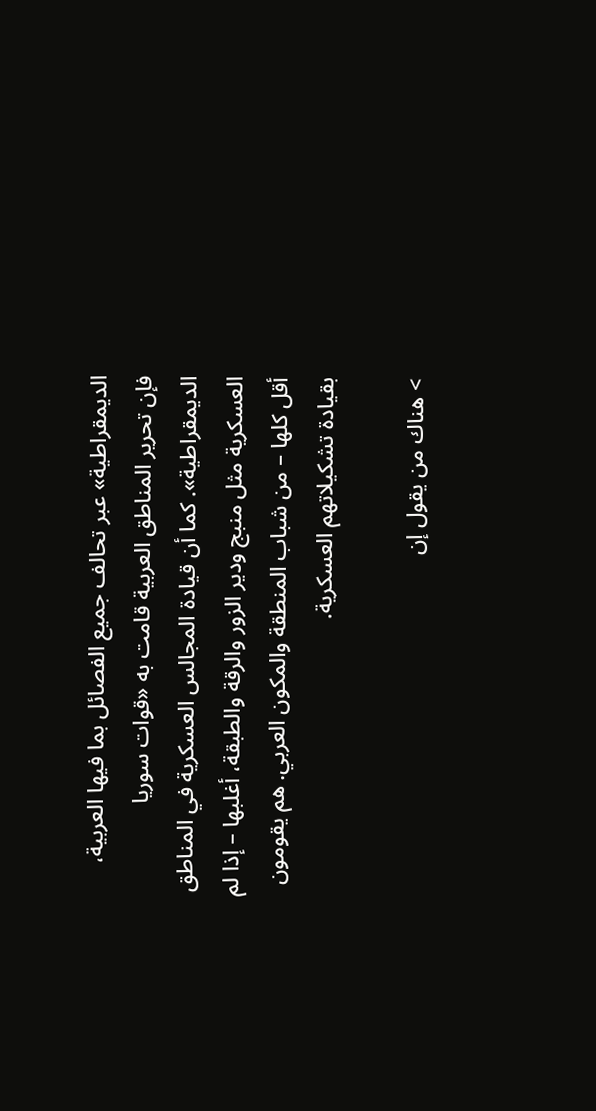الديمقراطية» عبر تحالف جميع الفصائل بما فيها العربية، فإن تحرير المناطق العربية قامت به «قوات سوريا الديمقراطية». كما أن قيادة المجالس العسكرية في المناطق العسكرية مثل منبج ودير الزور والرقة والطبقة، أغلبها – إذا لم أقل كلها – من شباب المنطقة والمكون العربي. هم يقومون بقيادة تشكيلاتهم العسكرية.

> هناك من يقول إن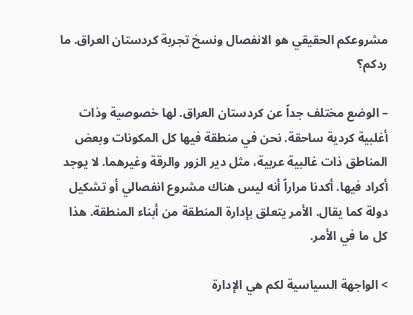مشروعكم الحقيقي هو الانفصال ونسخ تجربة كردستان العراق. ما ردكم؟

– الوضع مختلف جداً عن كردستان العراق. لها خصوصية وذات أغلبية كردية ساحقة. نحن في منطقة فيها كل المكونات وبعض المناطق ذات غالبية عربية، مثل دير الزور والرقة وغيرهما. لا يوجد أكراد فيها. أكدنا مراراً أنه ليس هناك مشروع انفصالي أو تشكيل دولة كما يقال. الأمر يتعلق بإدارة المنطقة من أبناء المنطقة. هذا كل ما في الأمر.

> الواجهة السياسية لكم هي الإدارة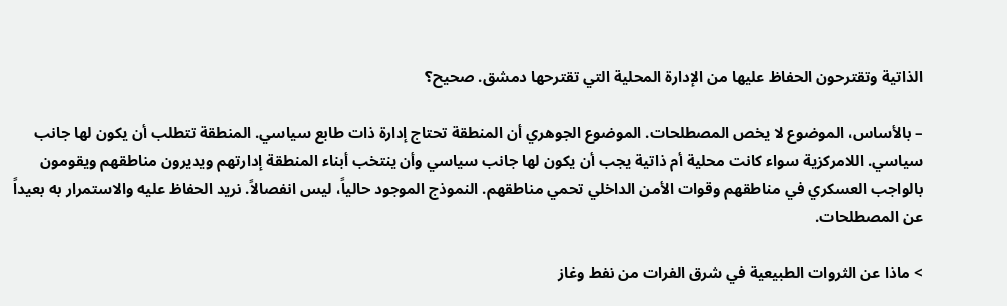الذاتية وتقترحون الحفاظ عليها من الإدارة المحلية التي تقترحها دمشق. صحيح؟

– بالأساس، الموضوع لا يخص المصطلحات. الموضوع الجوهري أن المنطقة تحتاج إدارة ذات طابع سياسي. المنطقة تتطلب أن يكون لها جانب سياسي. اللامركزية سواء كانت محلية أم ذاتية يجب أن يكون لها جانب سياسي وأن ينتخب أبناء المنطقة إدارتهم ويديرون مناطقهم ويقومون بالواجب العسكري في مناطقهم وقوات الأمن الداخلي تحمي مناطقهم. النموذج الموجود حالياً، ليس انفصالاً. نريد الحفاظ عليه والاستمرار به بعيداً عن المصطلحات.

> ماذا عن الثروات الطبيعية في شرق الفرات من نفط وغاز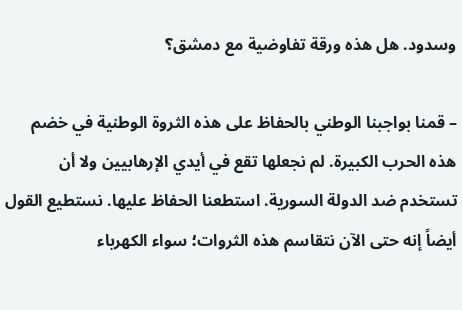وسدود. هل هذه ورقة تفاوضية مع دمشق؟

– قمنا بواجبنا الوطني بالحفاظ على هذه الثروة الوطنية في خضم هذه الحرب الكبيرة. لم نجعلها تقع في أيدي الإرهابيين ولا أن تستخدم ضد الدولة السورية. استطعنا الحفاظ عليها. نستطيع القول أيضاً إنه حتى الآن نتقاسم هذه الثروات؛ سواء الكهرباء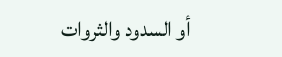أو السدود والثروات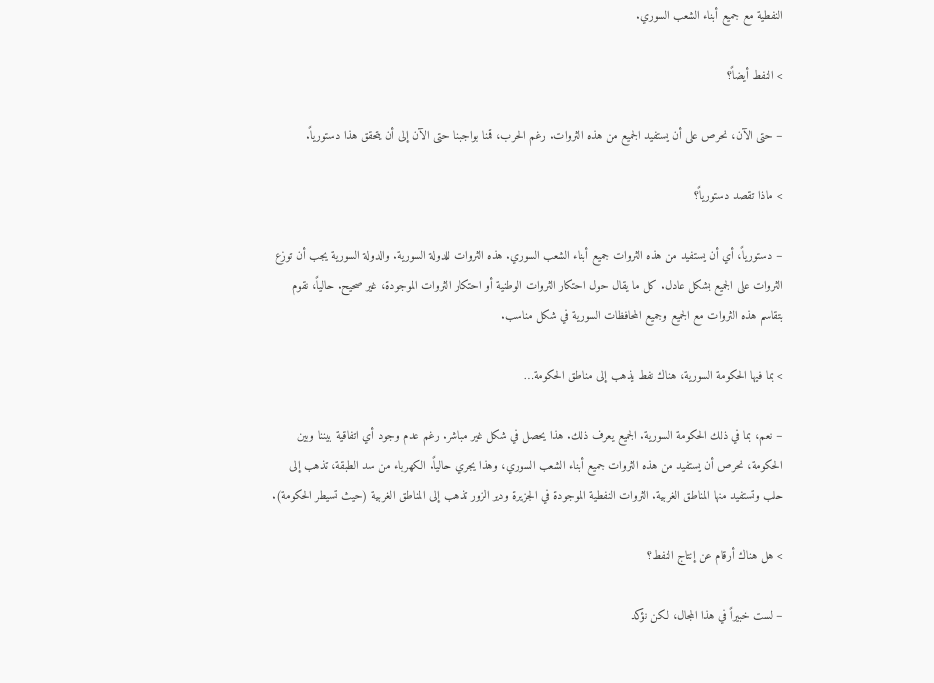النفطية مع جميع أبناء الشعب السوري.

> النفط أيضاً؟

– حتى الآن، نحرص على أن يستفيد الجميع من هذه الثروات. رغم الحرب، قمنا بواجبنا حتى الآن إلى أن يتحقق هذا دستورياً.

> ماذا تقصد دستورياً؟

– دستورياً، أي أن يستفيد من هذه الثروات جميع أبناء الشعب السوري. هذه الثروات للدولة السورية. والدولة السورية يجب أن توزع الثروات على الجميع بشكل عادل. كل ما يقال حول احتكار الثروات الوطنية أو احتكار الثروات الموجودة، غير صحيح. حالياً، نقوم بتقاسم هذه الثروات مع الجميع وجميع المحافظات السورية في شكل مناسب.

> بما فيها الحكومة السورية، هناك نفط يذهب إلى مناطق الحكومة…

– نعم، بما في ذلك الحكومة السورية. الجميع يعرف ذلك. هذا يحصل في شكل غير مباشر. رغم عدم وجود أي اتفاقية بيننا وبين الحكومة، نحرص أن يستفيد من هذه الثروات جميع أبناء الشعب السوري، وهذا يجري حالياً. الكهرباء من سد الطبقة، تذهب إلى حلب وتستفيد منها المناطق الغربية. الثروات النفطية الموجودة في الجزيرة ودير الزور تذهب إلى المناطق الغربية (حيث تسيطر الحكومة).

> هل هناك أرقام عن إنتاج النفط؟

– لست خبيراً في هذا المجال، لكن نؤكد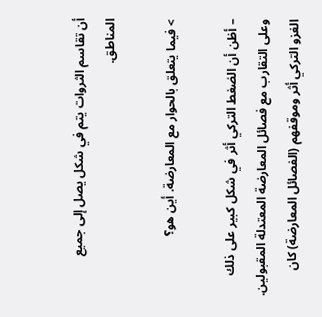أن تقاسم الثروات يتم في شكل يصل إلى جميع المناطق.

> فيما يتعلق بالحوار مع المعارضة. أين هو؟

– أظن أن الضغط التركي أثر في شكل كبير على ذلك وعلى التقارب مع فصائل المعارضة المعتدلة المقبولين. الغزو التركي أثر وموقفهم (الفصائل المعارضة) كان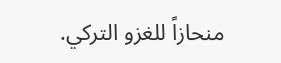منحازاً للغزو التركي.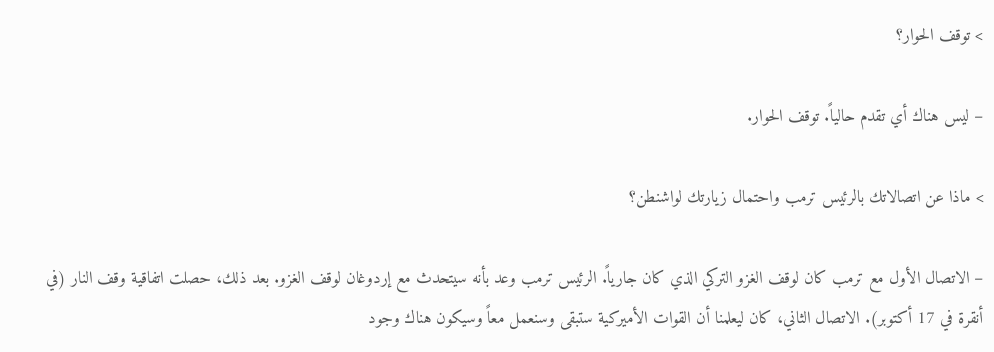> توقف الحوار؟

– ليس هناك أي تقدم حالياً. توقف الحوار.

> ماذا عن اتصالاتك بالرئيس ترمب واحتمال زيارتك لواشنطن؟

– الاتصال الأول مع ترمب كان لوقف الغزو التركي الذي كان جارياً. الرئيس ترمب وعد بأنه سيتحدث مع إردوغان لوقف الغزو. بعد ذلك، حصلت اتفاقية وقف النار (في أنقرة في 17 أكتوبر). الاتصال الثاني، كان ليعلمنا أن القوات الأميركية ستبقى وسنعمل معاً وسيكون هناك وجود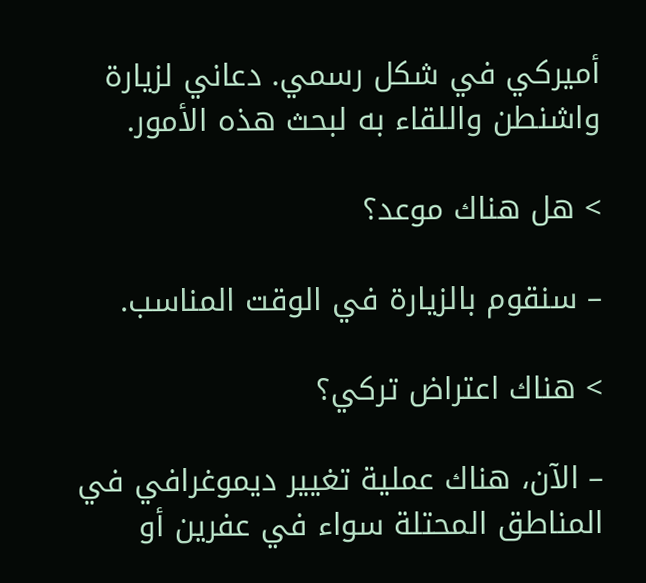أميركي في شكل رسمي. دعاني لزيارة واشنطن واللقاء به لبحث هذه الأمور.

> هل هناك موعد؟

– سنقوم بالزيارة في الوقت المناسب.

> هناك اعتراض تركي؟

– الآن، هناك عملية تغيير ديموغرافي في المناطق المحتلة سواء في عفرين أو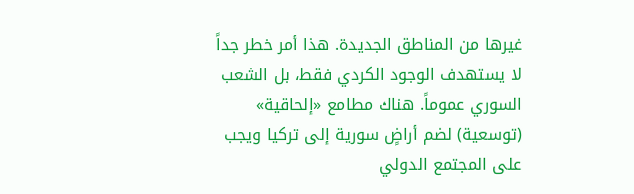غيرها من المناطق الجديدة. هذا أمر خطر جداً لا يستهدف الوجود الكردي فقط، بل الشعب السوري عموماً. هناك مطامع «إلحاقية» (توسعية) لضم أراضٍ سورية إلى تركيا ويجب على المجتمع الدولي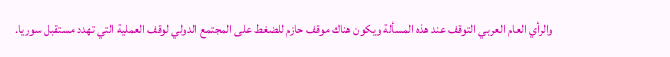والرأي العام العربي التوقف عند هذه المسألة ويكون هناك موقف حازم للضغط على المجتمع الدولي لوقف العملية التي تهدد مستقبل سوريا.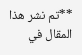**تم نشر هذا المقال في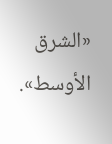«الشرق الأوسط».